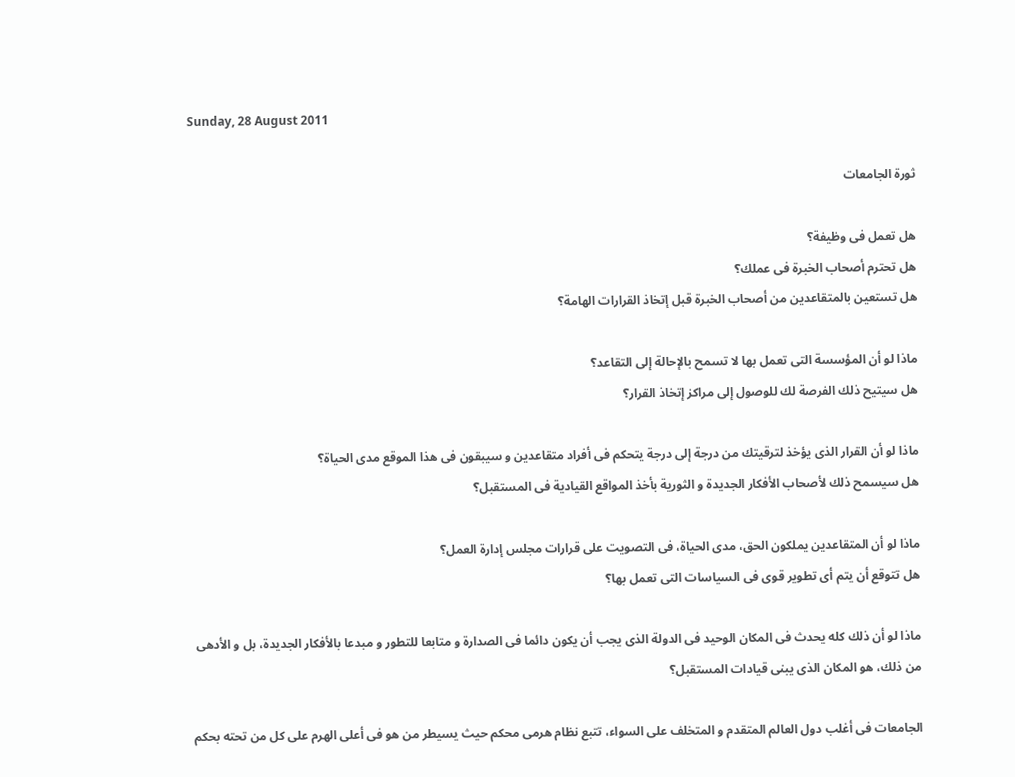Sunday, 28 August 2011

ثورة الجامعات

هل تعمل فى وظيفة؟
هل تحترم أصحاب الخبرة فى عملك؟
هل تستعين بالمتقاعدين من أصحاب الخبرة قبل إتخاذ القرارات الهامة؟

ماذا لو أن المؤسسة التى تعمل بها لا تسمح بالإحالة إلى التقاعد؟
هل سيتيح ذلك الفرصة لك للوصول إلى مراكز إتخاذ القرار؟

ماذا لو أن القرار الذى يؤخذ لترقيتك من درجة إلى درجة يتحكم فى أفراد متقاعدين و سيبقون فى هذا الموقع مدى الحياة؟
هل سيسمح ذلك لأصحاب الأفكار الجديدة و الثورية بأخذ المواقع القيادية فى المستقبل؟

ماذا لو أن المتقاعدين يملكون الحق، مدى الحياة، فى التصويت على قرارات مجلس إدارة العمل؟
هل تتوقع أن يتم أى تطوير قوى فى السياسات التى تعمل بها؟

ماذا لو أن ذلك كله يحدث فى المكان الوحيد فى الدولة الذى يجب أن يكون دائما فى الصدارة و متابعا للتطور و مبدعا بالأفكار الجديدة، بل و الأدهى من ذلك، هو المكان الذى يبنى قيادات المستقبل؟

الجامعات فى أغلب دول العالم المتقدم و المتخلف على السواء، تتبع نظام هرمى محكم حيث يسيطر من هو فى أعلى الهرم على كل من تحته بحكم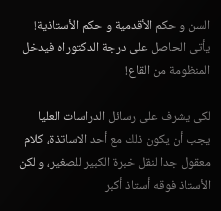السن و حكم الأقدمية و حكم الأستاذية! يأتى الحاصل على درجة الدكتوراه فيدخل المنظومة من القاع!

لكى يشرف على رسائل الدراسات العليا يجب أن يكون ذلك مع أحد الاساتذة، كلام معقول جدا لنقل خبرة الكبير للصغير، و لكن الأستاذ فوقه أستاذ أكبر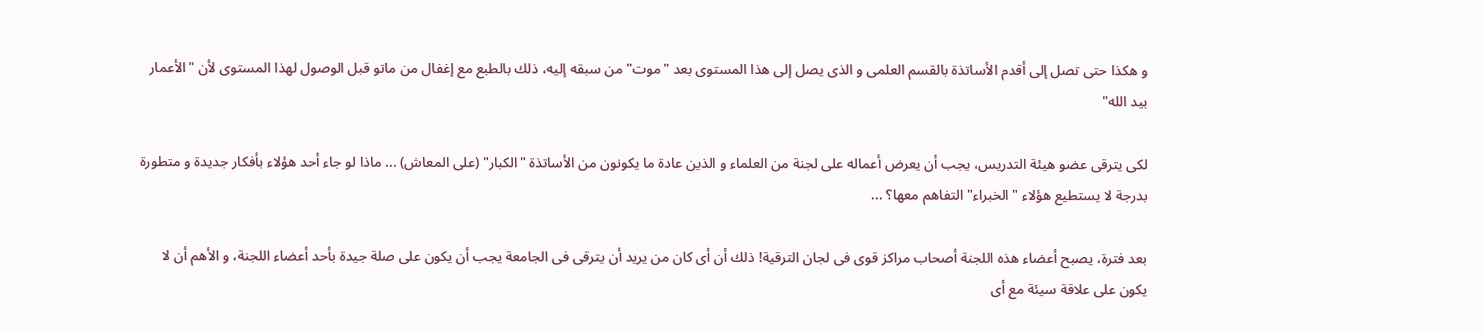و هكذا حتى تصل إلى أقدم الأساتذة بالقسم العلمى و الذى يصل إلى هذا المستوى بعد "موت" من سبقه إليه، ذلك بالطبع مع إغفال من ماتو قبل الوصول لهذا المستوى لأن "الأعمار بيد الله"

لكى يترقى عضو هيئة التدريس، يجب أن يعرض أعماله على لجنة من العلماء و الذين عادة ما يكونون من الأساتذة "الكبار" (على المعاش) ... ماذا لو جاء أحد هؤلاء بأفكار جديدة و متطورة بدرجة لا يستطيع هؤلاء "الخبراء" التفاهم معها؟ ...

بعد فترة، يصبح أعضاء هذه اللجنة أصحاب مراكز قوى فى لجان الترقية! ذلك أن أى كان من يريد أن يترقى فى الجامعة يجب أن يكون على صلة جيدة بأحد أعضاء اللجنة، و الأهم أن لا يكون على علاقة سيئة مع أى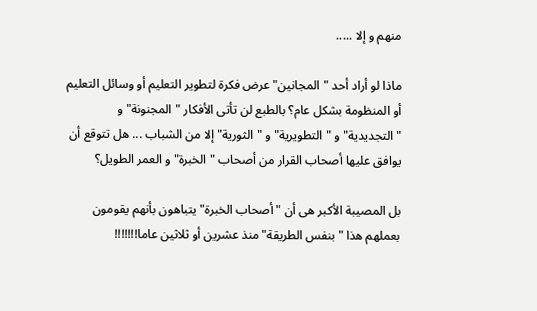منهم و إلا .....

ماذا لو أراد أحد "المجانين" عرض فكرة لتطوير التعليم أو وسائل التعليم أو المنظومة بشكل عام؟ بالطبع لن تأتى الأفكار "المجنونة" و "التجديدية" و "التطويرية" و "الثورية" إلا من الشباب ... هل تتوقع أن يوافق عليها أصحاب القرار من أصحاب "الخبرة" و العمر الطويل؟

بل المصيبة الأكبر هى أن "أصحاب الخبرة" يتباهون بأنهم يقومون بعملهم هذا "بنفس الطريقة" منذ عشرين أو ثلاثين عاما!!!!!!!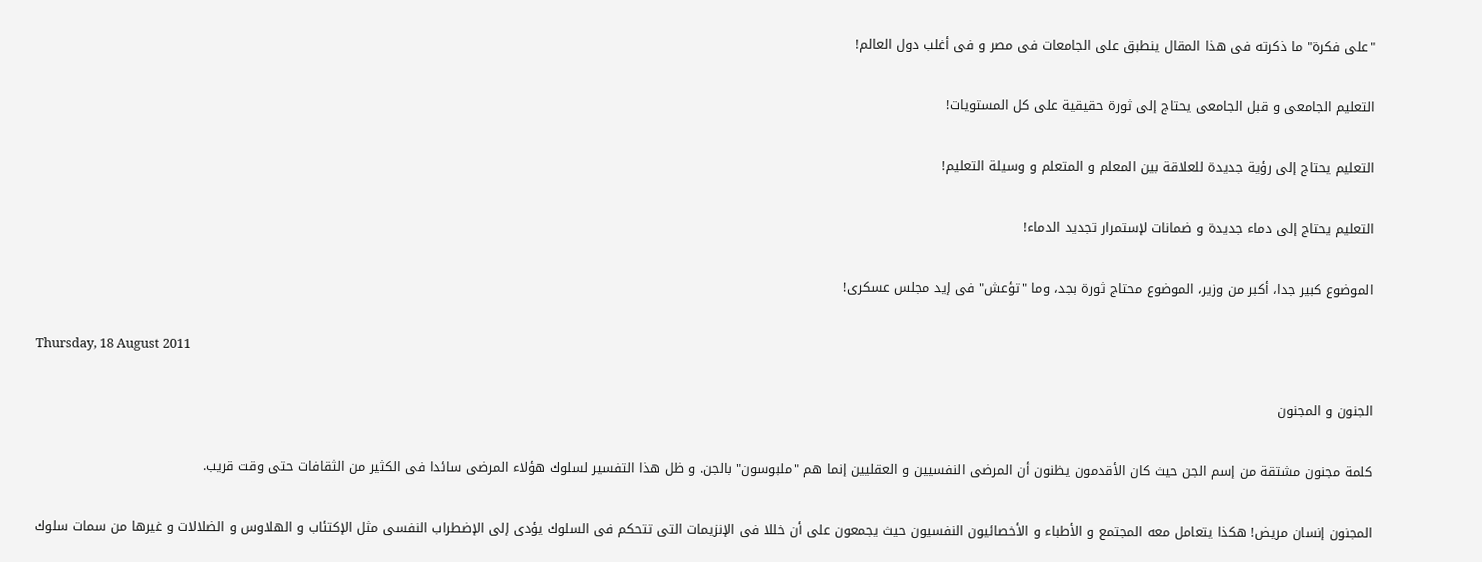"على فكرة" ما ذكرته فى هذا المقال ينطبق على الجامعات فى مصر و فى أغلب دول العالم!

التعليم الجامعى و قبل الجامعى يحتاج إلى ثورة حقيقية على كل المستويات!

التعليم يحتاج إلى رؤية جديدة للعلاقة بين المعلم و المتعلم و وسيلة التعليم!

التعليم يحتاج إلى دماء جديدة و ضمانات لإستمرار تجديد الدماء!

الموضوع كبير جدا، أكبر من وزير، الموضوع محتاج ثورة بجد، وما "تؤعش" فى إيد مجلس عسكرى!

Thursday, 18 August 2011

الجنون و المجنون

كلمة مجنون مشتقة من إسم الجن حيث كان الأقدمون يظنون أن المرضى النفسيين و العقليين إنما هم "ملبوسون" بالجن. و ظل هذا التفسير لسلوك هؤلاء المرضى سائدا فى الكثير من الثقافات حتى وقت قريب.

المجنون إنسان مريض! هكذا يتعامل معه المجتمع و الأطباء و الأخصائيون النفسيون حيث يجمعون على أن خللا فى الإنزيمات التى تتحكم فى السلوك يؤدى إلى الإضطراب النفسى مثل الإكتئاب و الهلاوس و الضلالات و غيرها من سمات سلوك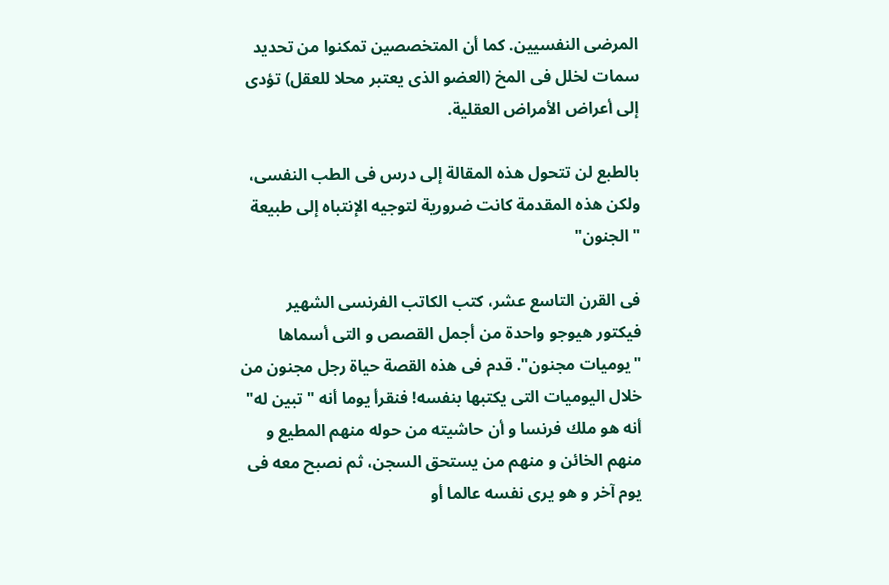المرضى النفسيين. كما أن المتخصصين تمكنوا من تحديد سمات لخلل فى المخ (العضو الذى يعتبر محلا للعقل) تؤدى إلى أعراض الأمراض العقلية.

بالطبع لن تتحول هذه المقالة إلى درس فى الطب النفسى، ولكن هذه المقدمة كانت ضرورية لتوجيه الإنتباه إلى طبيعة "الجنون"

فى القرن التاسع عشر، كتب الكاتب الفرنسى الشهير فيكتور هيوجو واحدة من أجمل القصص و التى أسماها "يوميات مجنون". قدم فى هذه القصة حياة رجل مجنون من خلال اليوميات التى يكتبها بنفسه! فنقرأ يوما أنه "تبين له" أنه هو ملك فرنسا و أن حاشيته من حوله منهم المطيع و منهم الخائن و منهم من يستحق السجن، ثم نصبح معه فى يوم آخر و هو يرى نفسه عالما أو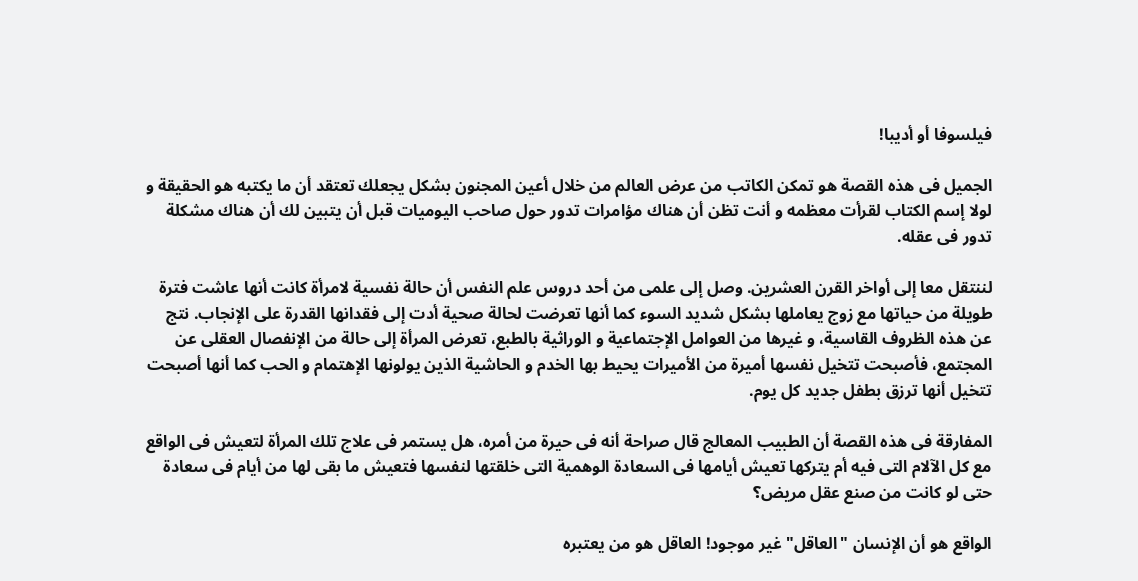فيلسوفا أو أديبا!

الجميل فى هذه القصة هو تمكن الكاتب من عرض العالم من خلال أعين المجنون بشكل يجعلك تعتقد أن ما يكتبه هو الحقيقة و لولا إسم الكتاب لقرأت معظمه و أنت تظن أن هناك مؤامرات تدور حول صاحب اليوميات قبل أن يتبين لك أن هناك مشكلة تدور فى عقله.

لننتقل معا إلى أواخر القرن العشرين. وصل إلى علمى من أحد دروس علم النفس أن حالة نفسية لامرأة كانت أنها عاشت فترة طويلة من حياتها مع زوج يعاملها بشكل شديد السوء كما أنها تعرضت لحالة صحية أدت إلى فقدانها القدرة على الإنجاب. نتج عن هذه الظروف القاسية، و غيرها من العوامل الإجتماعية و الوراثية بالطبع، تعرض المرأة إلى حالة من الإنفصال العقلى عن المجتمع، فأصبحت تتخيل نفسها أميرة من الأميرات يحيط بها الخدم و الحاشية الذين يولونها الإهتمام و الحب كما أنها أصبحت تتخيل أنها ترزق بطفل جديد كل يوم.

المفارقة فى هذه القصة أن الطبيب المعالج قال صراحة أنه فى حيرة من أمره، هل يستمر فى علاج تلك المرأة لتعيش فى الواقع مع كل الآلام التى فيه أم يتركها تعيش أيامها فى السعادة الوهمية التى خلقتها لنفسها فتعيش ما بقى لها من أيام فى سعادة حتى لو كانت من صنع عقل مريض؟

الواقع هو أن الإنسان "العاقل" غير موجود! العاقل هو من يعتبره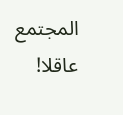المجتمع عاقلا!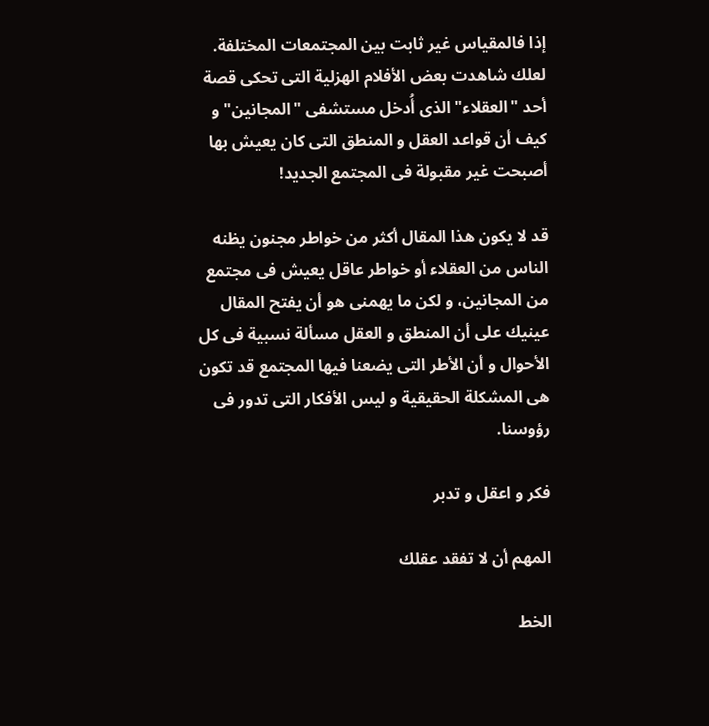إذا فالمقياس غير ثابت بين المجتمعات المختلفة. لعلك شاهدت بعض الأفلام الهزلية التى تحكى قصة أحد "العقلاء" الذى أُدخل مستشفى "المجانين" و كيف أن قواعد العقل و المنطق التى كان يعيش بها أصبحت غير مقبولة فى المجتمع الجديد!

قد لا يكون هذا المقال أكثر من خواطر مجنون يظنه الناس من العقلاء أو خواطر عاقل يعيش فى مجتمع من المجانين، و لكن ما يهمنى هو أن يفتح المقال عينيك على أن المنطق و العقل مسألة نسبية فى كل الأحوال و أن الأطر التى يضعنا فيها المجتمع قد تكون هى المشكلة الحقيقية و ليس الأفكار التى تدور فى رؤوسنا.

فكر و اعقل و تدبر

المهم أن لا تفقد عقلك

الخط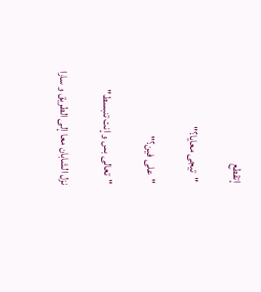إتقطع

"تيجى معايا؟"

"على فين؟"

"تعالى بس و إنت تنبسط"

نزل الشابان معا إلى الطريق و سارا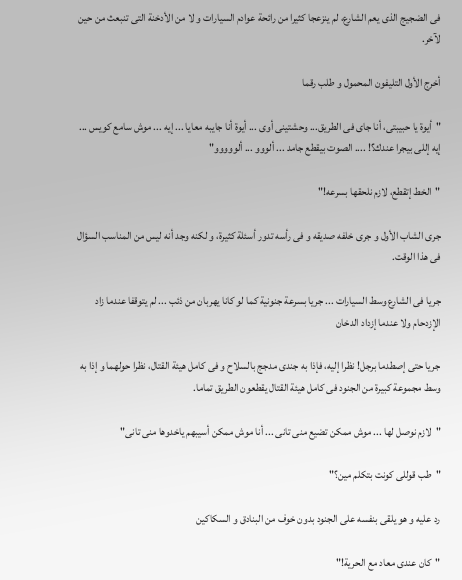فى الضجيج الذى يعم الشارع، لم ينزعجا كثيرا من رائحة عوادم السيارات و لا من الأدخنة التى تنبعث من حين لآخر.

أخرج الأول التليفون المحمول و طلب رقما

"أيوة يا حبيبتى، أنا جاى فى الطريق... وحشتينى أوى ... أيوة أنا جايبه معايا ... إيه ... موش سامع كويس ... إيه إللى بيجرا عندك؟! .... الصوت بيقطع جامد ... ألووو ... ألووووو"

"الخط إتقطع، لازم نلحقها بسرعه!"

جرى الشاب الأول و جرى خلفه صديقه و فى رأسه تدور أسئلة كثيرة، و لكنه وجد أنه ليس من المناسب السؤال فى هذا الوقت.

جريا فى الشارع وسط السيارات ... جريا بسرعة جنونية كما لو كانا يهربان من ذئب ... لم يتوقفا عندما زاد الإزدحام ولا عندما إزداد الدخان

جريا حتى إصطدما برجل! نظرا إليه، فإذا به جندى مدجج بالسلاح و فى كامل هيئة القتال، نظرا حولهما و إذا به وسط مجموعة كبيرة من الجنود فى كامل هيئة القتال يقطعون الطريق تماما.

"لازم نوصل لها ... موش ممكن تضيع منى تانى ... أنا موش ممكن أسيبهم ياخدوها منى تانى"

"طب قوللى كونت بتكلم مين؟"

رد عليه و هو يلقى بنفسه على الجنود بدون خوف من البنادق و السكاكين

"كان عندى معاد مع الحرية!"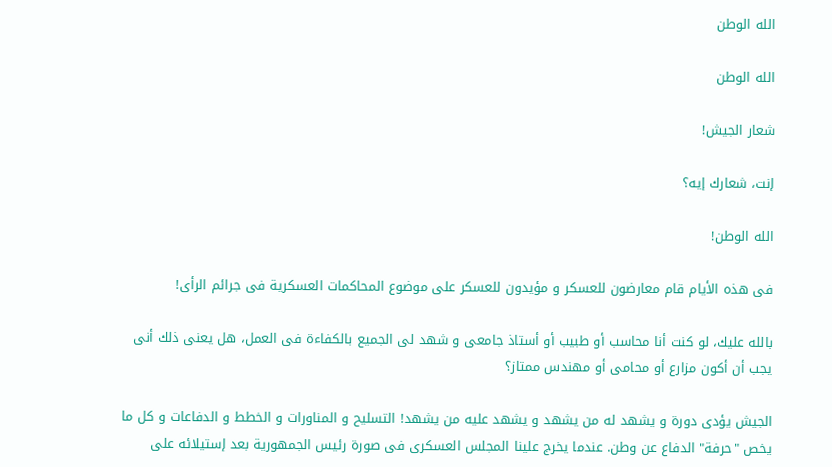الله الوطن

الله الوطن

شعار الجيش!

إنت، شعارك إيه؟

الله الوطن!

فى هذه الأيام قام معارضون للعسكر و مؤيدون للعسكر على موضوع المحاكمات العسكرية فى جرائم الرأى!

بالله عليك، لو كنت أنا محاسب أو طبيب أو أستاذ جامعى و شهد لى الجميع بالكفاءة فى العمل، هل يعنى ذلك أنى يجب أن أكون مزارع أو محامى أو مهندس ممتاز؟

الجيش يؤدى دورة و يشهد له من يشهد و يشهد عليه من يشهد! التسليح و المناورات و الخطط و الدفاعات و كل ما يخص "حرفة" الدفاع عن وطن. عندما يخرج علينا المجلس العسكرى فى صورة رئيس الجمهورية بعد إستيلائه على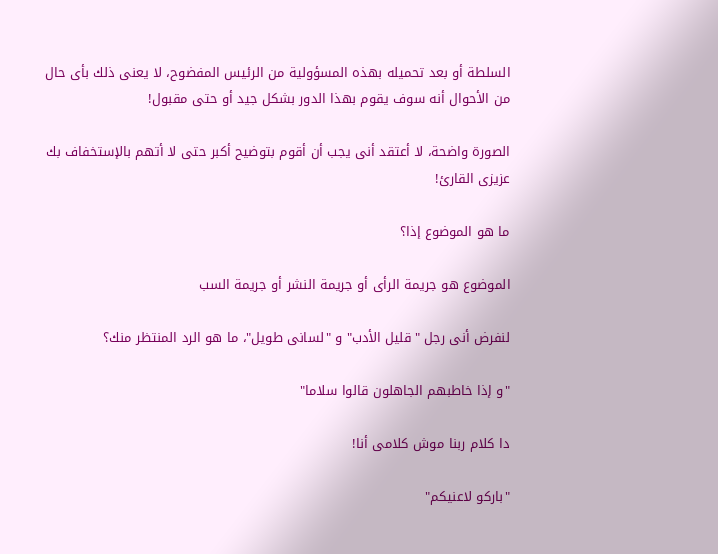السلطة أو بعد تحميله بهذه المسؤولية من الرئيس المفضوح، لا يعنى ذلك بأى حال من الأحوال أنه سوف يقوم بهذا الدور بشكل جيد أو حتى مقبول!

الصورة واضحة، لا أعتقد أنى يجب أن أقوم بتوضيح أكبر حتى لا أتهم بالإستخفاف بك عزيزى القارئ!

ما هو الموضوع إذا؟

الموضوع هو جريمة الرأى أو جريمة النشر أو جريمة السب

لنفرض أنى رجل "قليل الأدب" و "لسانى طويل"، ما هو الرد المنتظر منك؟

"و إذا خاطبهم الجاهلون قالوا سلاما"

دا كلام ربنا موش كلامى أنا!

"باركو لاعنيكم"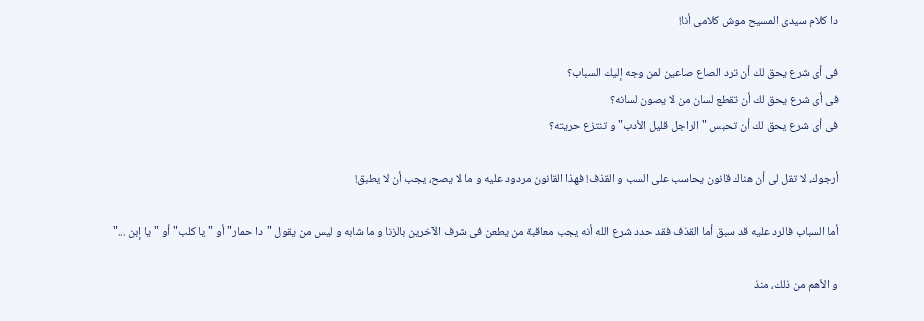دا كلام سيدى المسيح موش كلامى أنا!

فى أى شرع يحق لك أن ترد الصاع صاعين لمن وجه إليك السباب؟
فى أى شرع يحق لك أن تقطع لسان من لا يصون لسانه؟
فى أى شرع يحق لك أن تحبس "الراجل قليل الأدب" و تنتزع حريته؟

أرجوك، لا تقل لى أن هناك قانون يحاسب على السب و القذف! فهذا القانون مردود عليه و ما لا يصح، يجب أن لا يطبق!

أما السباب فالرد عليه قد سبق أما القذف فقد حدد شرع الله أنه يجب معاقبة من يطعن فى شرف الآخرين بالزنا و ما شابه و ليس من يقول "دا حمار" أو "يا كلب" أو "يا إبن ..."

و الأهم من ذلك، منذ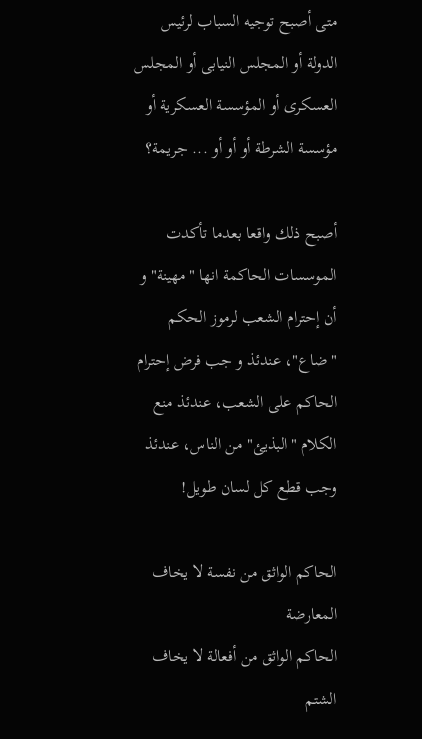متى أصبح توجيه السباب لرئيس الدولة أو المجلس النيابى أو المجلس العسكرى أو المؤسسة العسكرية أو مؤسسة الشرطة أو أو أو ... جريمة؟

أصبح ذلك واقعا بعدما تأكدت الموسسات الحاكمة انها "مهينة" و أن إحترام الشعب لرموز الحكم "ضاع"، عندئذ و جب فرض إحترام الحاكم على الشعب، عندئذ منع الكلام "البذيئ" من الناس، عندئذ وجب قطع كل لسان طويل!

الحاكم الواثق من نفسة لا يخاف المعارضة
الحاكم الواثق من أفعالة لا يخاف الشتم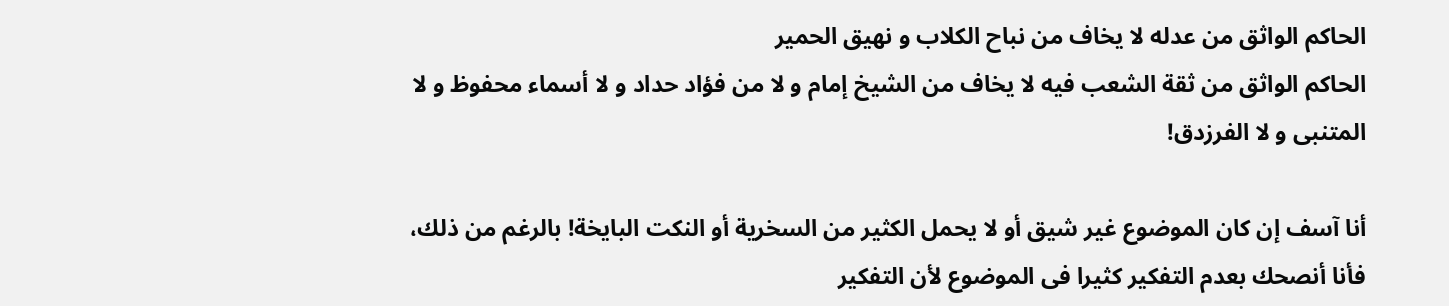الحاكم الواثق من عدله لا يخاف من نباح الكلاب و نهيق الحمير
الحاكم الواثق من ثقة الشعب فيه لا يخاف من الشيخ إمام و لا من فؤاد حداد و لا أسماء محفوظ و لا المتنبى و لا الفرزدق!

أنا آسف إن كان الموضوع غير شيق أو لا يحمل الكثير من السخرية أو النكت البايخة! بالرغم من ذلك، فأنا أنصحك بعدم التفكير كثيرا فى الموضوع لأن التفكير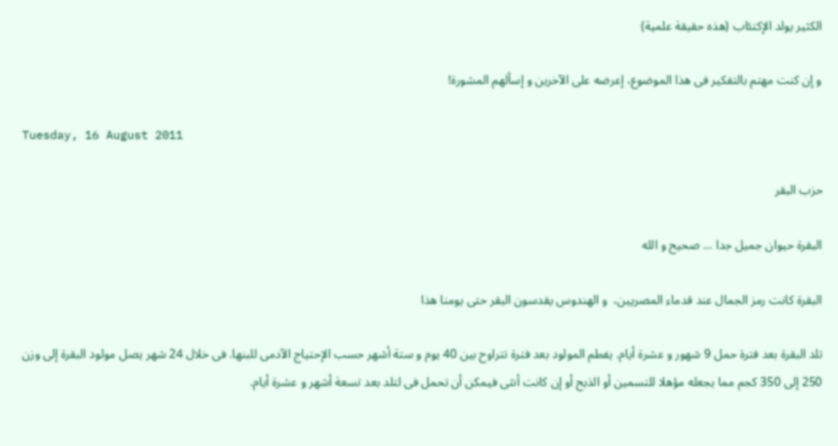الكثير يولد الإكتئاب (هذه حقيقة علمية)

و إن كنت مهتم بالتفكير فى هذا الموضوع، إعرضه على الآخرين و إسألهم المشورة!

Tuesday, 16 August 2011

حزب البقر

البقرة حيوان جميل جدا ... صحيح و الله

البقرة كانت رمز الجمال عند قدماء المصريين،  و الهندوس يقدسون البقر حتى يومنا هذا

تلد البقرة بعد فترة حمل 9 شهور و عشرة أيام. يفطم المولود بعد فترة تتراوح بين 40 يوم و ستة أشهر حسب الإحتياج الآدمى للبنها. فى خلال 24 شهر يصل مولود البقرة إلى وزن 250 إلى 350 كجم مما يجعله مؤهلا للتسمين أو الذبح أو إن كانت أنثى فيمكن أن تحمل فى لتلد بعد تسعة أشهر و عشرة أيام.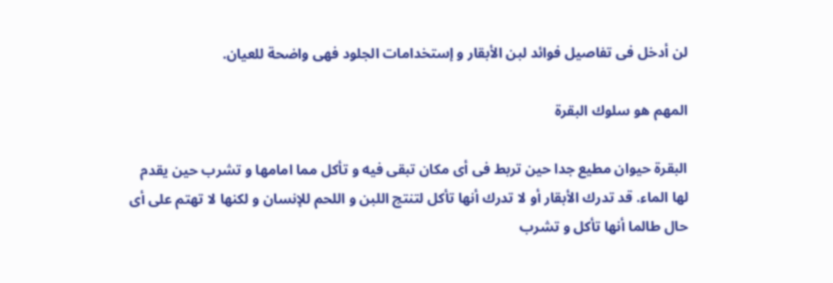لن أدخل فى تفاصيل فوائد لبن الأبقار و إستخدامات الجلود فهى واضحة للعيان.

المهم هو سلوك البقرة

البقرة حيوان مطيع جدا حين تربط فى أى مكان تبقى فيه و تأكل مما امامها و تشرب حين يقدم لها الماء. قد تدرك الأبقار أو لا تدرك أنها تأكل لتنتج اللبن و اللحم للإنسان و لكنها لا تهتم على أى حال طالما أنها تأكل و تشرب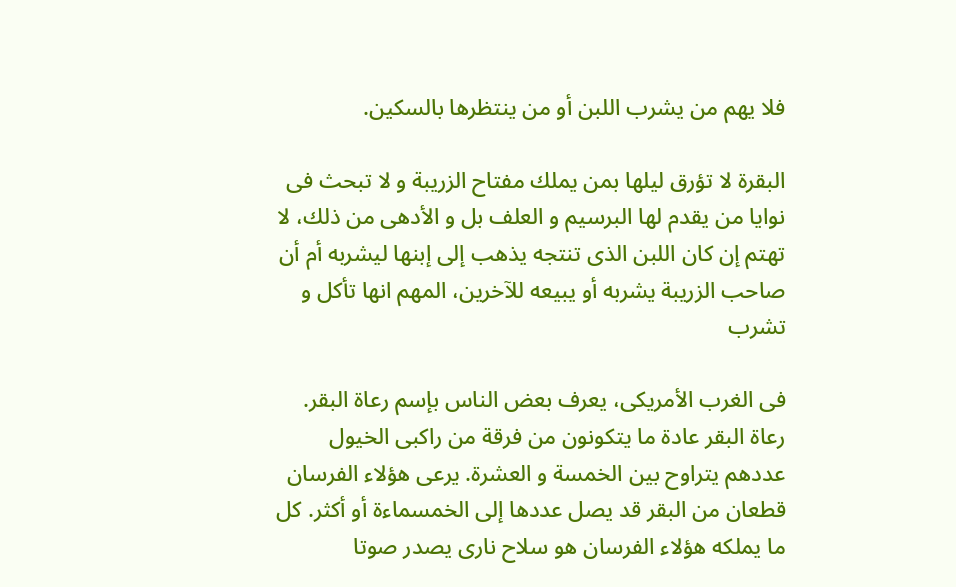فلا يهم من يشرب اللبن أو من ينتظرها بالسكين.

البقرة لا تؤرق ليلها بمن يملك مفتاح الزريبة و لا تبحث فى نوايا من يقدم لها البرسيم و العلف بل و الأدهى من ذلك، لا تهتم إن كان اللبن الذى تنتجه يذهب إلى إبنها ليشربه أم أن صاحب الزريبة يشربه أو يبيعه للآخرين، المهم انها تأكل و تشرب

فى الغرب الأمريكى، يعرف بعض الناس بإسم رعاة البقر. رعاة البقر عادة ما يتكونون من فرقة من راكبى الخيول عددهم يتراوح بين الخمسة و العشرة. يرعى هؤلاء الفرسان قطعان من البقر قد يصل عددها إلى الخمسماءة أو أكثر. كل ما يملكه هؤلاء الفرسان هو سلاح نارى يصدر صوتا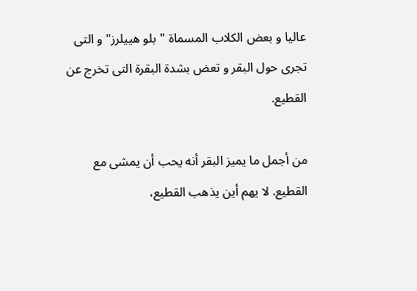عاليا و بعض الكلاب المسماة "بلو هييلرز" و التى تجرى حول البقر و تعض بشدة البقرة التى تخرج عن القطيع.

من أجمل ما يميز البقر أنه يحب أن يمشى مع القطيع. لا يهم أين يذهب القطيع،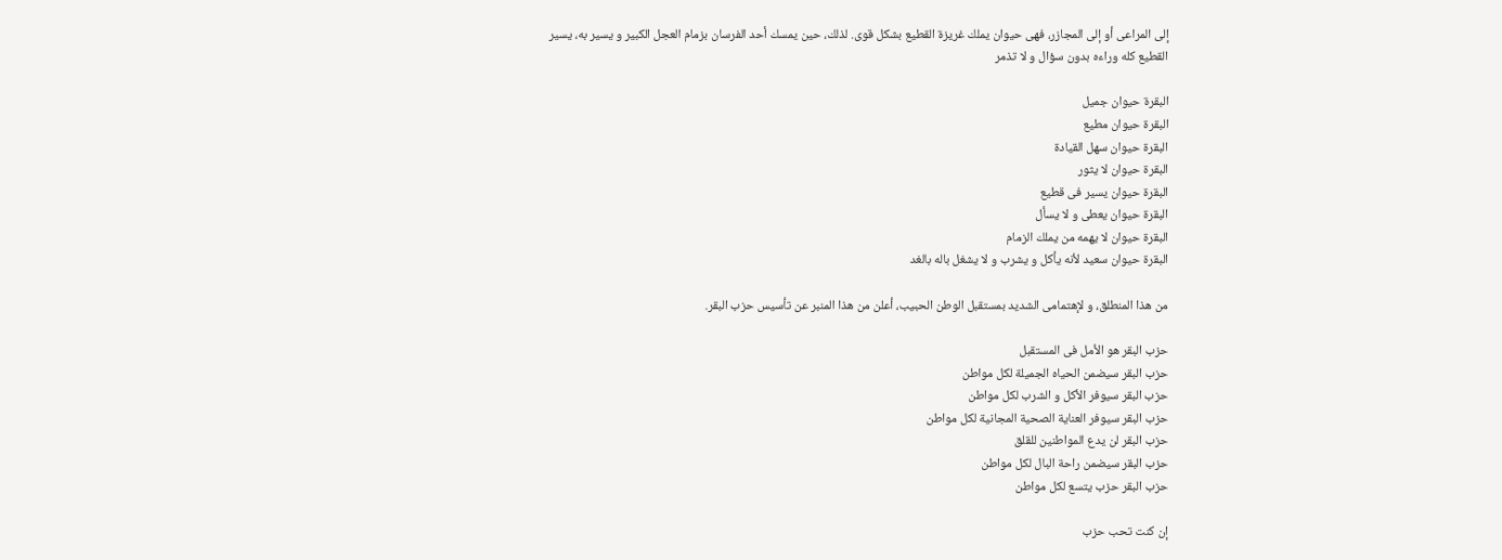إلى المراعى أو إلى المجازر، فهى حيوان يملك غريزة القطيع بشكل قوى. لذلك، حين يمسك أحد الفرسان بزمام العجل الكبير و يسير به، يسير القطيع كله وراءه بدون سؤال و لا تذمر

البقرة حيوان جميل
البقرة حيوان مطيع
البقرة حيوان سهل القيادة
البقرة حيوان لا يثور
البقرة حيوان يسير فى قطيع
البقرة حيوان يعطى و لا يسأل
البقرة حيوان لا يهمه من يملك الزمام
البقرة حيوان سعيد لأنه يأكل و يشرب و لا يشغل باله بالغد

من هذا المنطلق، و لإهتمامى الشديد بمستقبل الوطن الحبيب، أعلن من هذا المنبر عن تأسيس حزب البقر.

حزب البقر هو الأمل فى المستقبل
حزب البقر سيضمن الحياه الجميلة لكل مواطن
حزب البقر سيوفر الأكل و الشرب لكل مواطن
حزب البقر سيوفر العناية الصحية المجانية لكل مواطن
حزب البقر لن يدع المواطنين للقلق
حزب البقر سيضمن راحة البال لكل مواطن
حزب البقر حزب يتسع لكل مواطن

إن كنت تحب حزب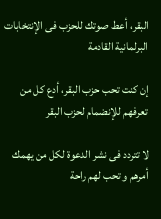البقر، أعط صوتك للحزب فى الإنتخابات البرلمانية القادمة

إن كنت تحب حزب البقر، أدع كل من تعرفهم للإنضمام لحزب البقر

لا تتردد فى نشر الدعوة لكل من يهمك أمرهم و تحب لهم راحة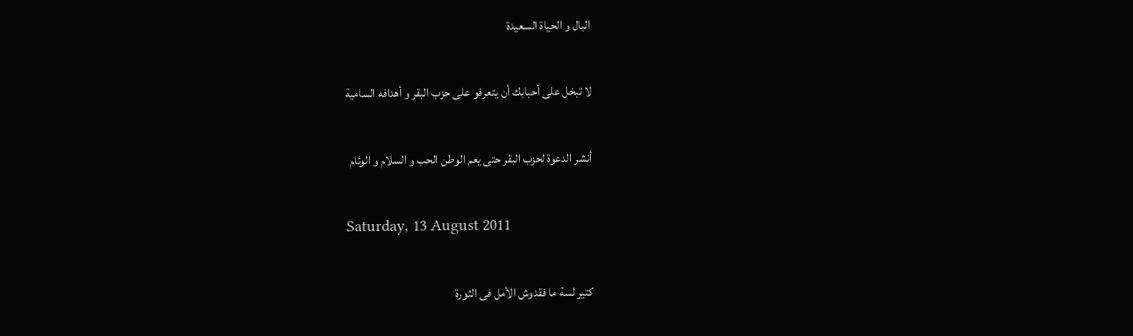البال و الحياة السعيدة

لا تبخل على أحبابك أن يتعرفو على حزب البقر و أهدافه السامية

أنشر الدعوة لحزب البقر حتى يعم الوطن الحب و السلام و الوئام

Saturday, 13 August 2011

كتير لسة ما فقدوش الأمل فى الثورة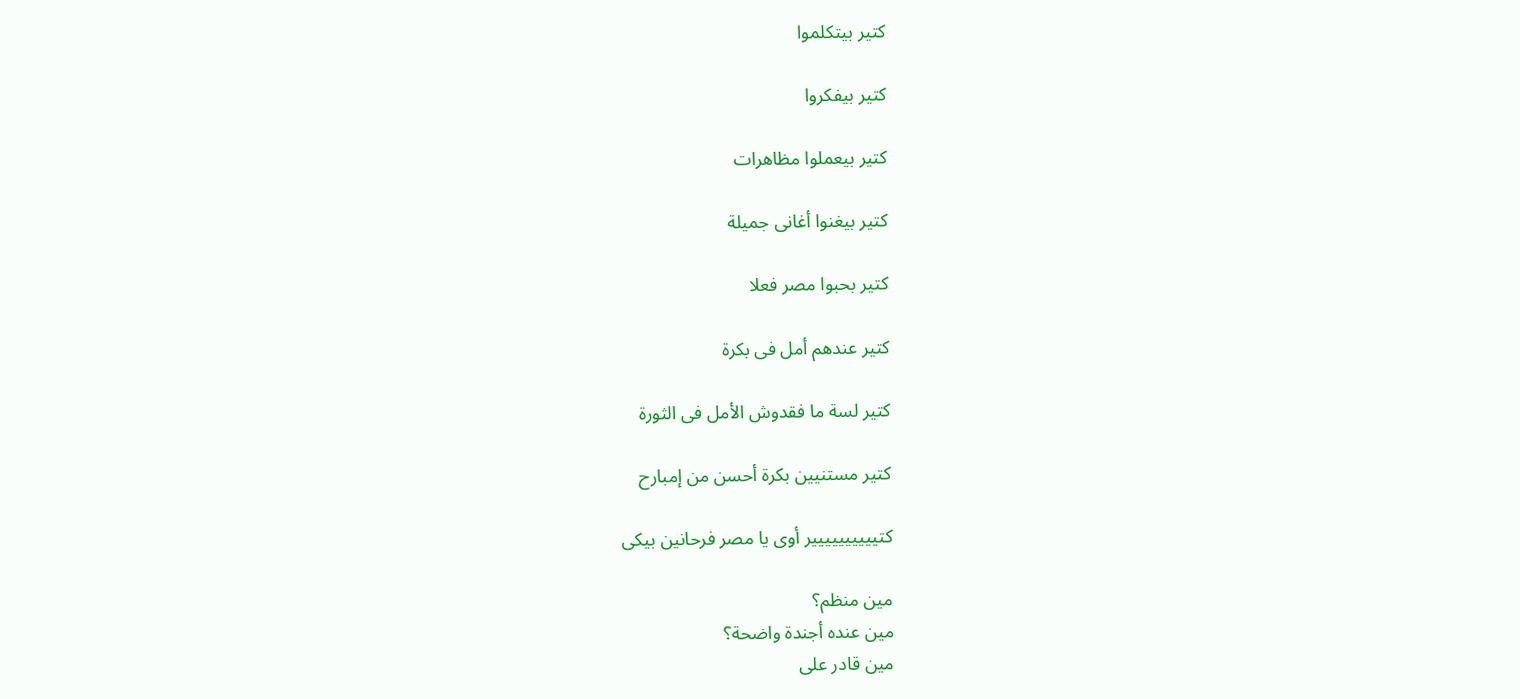كتير بيتكلموا

كتير بيفكروا

كتير بيعملوا مظاهرات

كتير بيغنوا أغانى جميلة

كتير بحبوا مصر فعلا

كتير عندهم أمل فى بكرة

كتير لسة ما فقدوش الأمل فى الثورة

كتير مستنيين بكرة أحسن من إمبارح

كتيييييييييير أوى يا مصر فرحانين بيكى

مين منظم؟
مين عنده أجندة واضحة؟
مين قادر على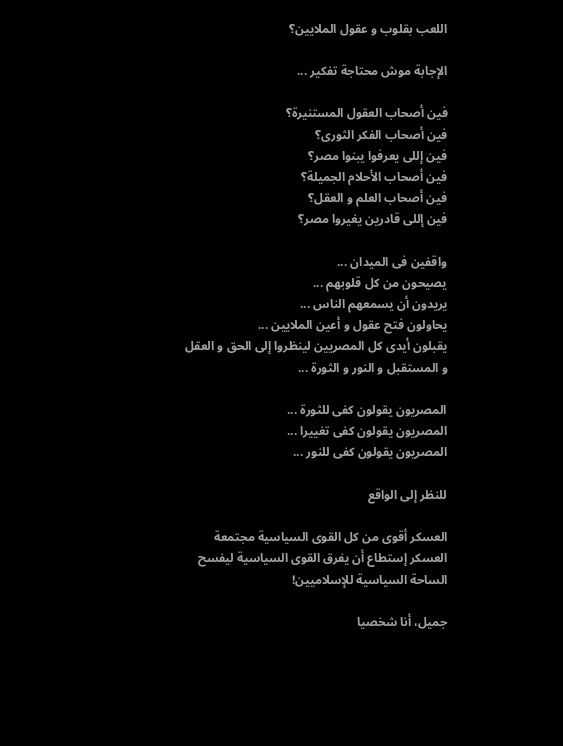اللعب بقلوب و عقول الملايين؟

الإجابة موش محتاجة تفكير ...

فين أصحاب العقول المستنيرة؟
فين أصحاب الفكر الثورى؟
فين إللى يعرفوا يبنوا مصر؟
فين أصحاب الأحلام الجميلة؟
فين أصحاب العلم و العقل؟
فين إللى قادرين يغيروا مصر؟

واقفين فى الميدان ...
يصيحون من كل قلوبهم ...
يريدون أن يسمعهم الناس ...
يحاولون فتح عقول و أعين الملايين ...
يقبلون أيدى كل المصريين لينظروا إلى الحق و العقل و المستقبل و النور و الثورة ...

المصريون يقولون كفى للثورة ...
المصريون يقولون كفى تغييرا ...
المصريون يقولون كفى للنور ...

للنظر إلى الواقع

العسكر أقوى من كل القوى السياسية مجتمعة
العسكر إستطاع أن يفرق القوى السياسية ليفسح الساحة السياسية للإسلاميين!

جميل، أنا شخصيا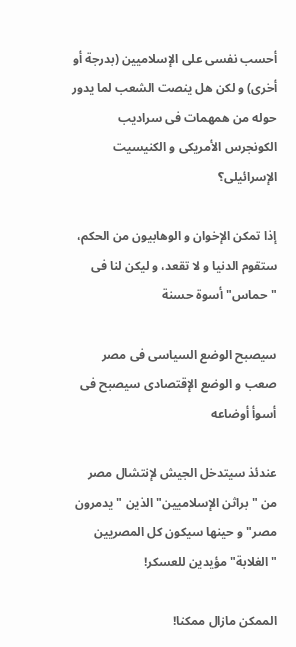أحسب نفسى على الإسلاميين (بدرجة أو أخرى) و لكن هل ينصت الشعب لما يدور حوله من همهمات فى سراديب الكونجرس الأمريكى و الكنيسيت الإسرائيلى؟

إذا تمكن الإخوان و الوهابيون من الحكم، ستقوم الدنيا و لا تقعد، و ليكن لنا فى "حماس" أسوة حسنة

سيصبح الوضع السياسى فى مصر صعب و الوضع الإقتصادى سيصبح فى أسوأ أوضاعه

عندئذ سيتدخل الجيش لإنتشال مصر من "براثن الإسلاميين" الذين "يدمرون مصر" و حينها سيكون كل المصريين "الغلابة" مؤيدين للعسكر!

الممكن مازال ممكنا!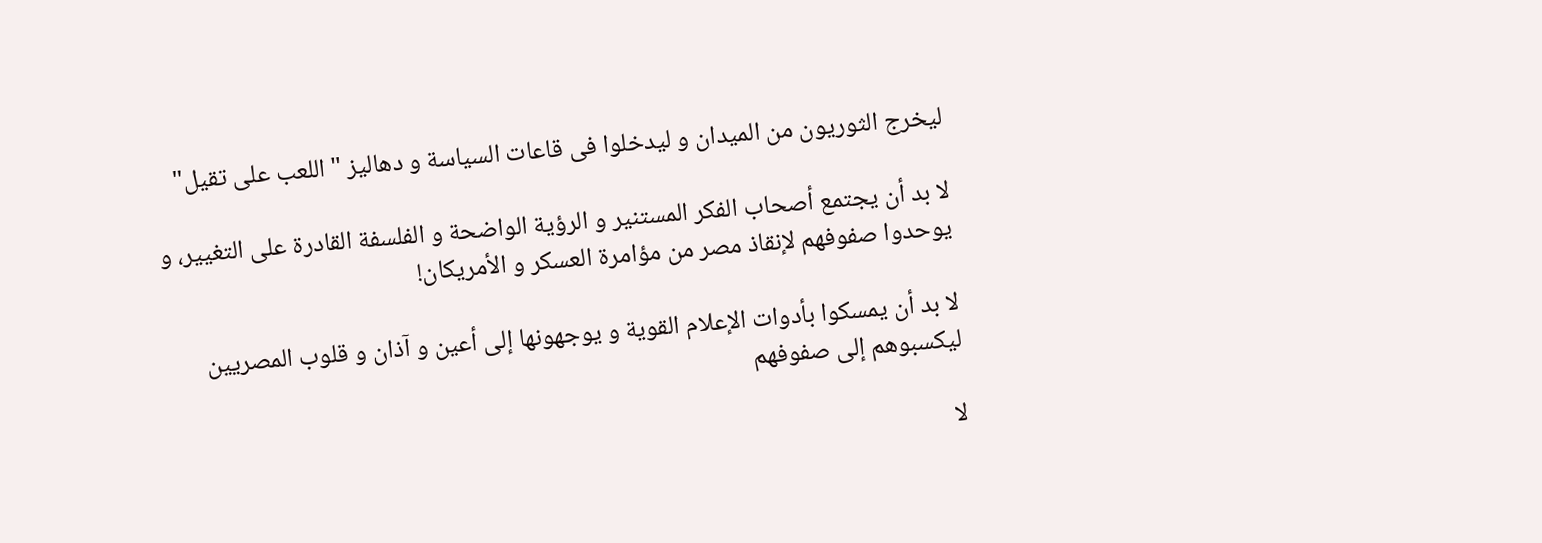ليخرج الثوريون من الميدان و ليدخلوا فى قاعات السياسة و دهاليز "اللعب على تقيل"

لا بد أن يجتمع أصحاب الفكر المستنير و الرؤية الواضحة و الفلسفة القادرة على التغيير، و يوحدوا صفوفهم لإنقاذ مصر من مؤامرة العسكر و الأمريكان!

لا بد أن يمسكوا بأدوات الإعلام القوية و يوجهونها إلى أعين و آذان و قلوب المصريين ليكسبوهم إلى صفوفهم

لا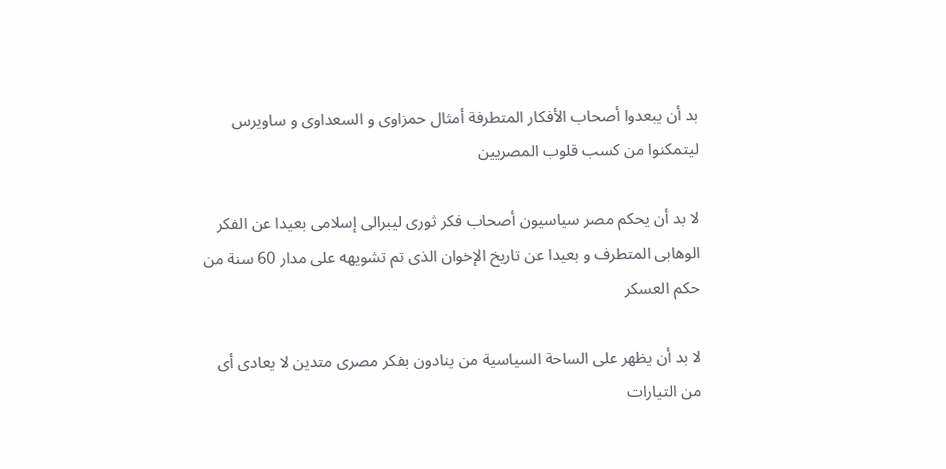بد أن يبعدوا أصحاب الأفكار المتطرفة أمثال حمزاوى و السعداوى و ساويرس ليتمكنوا من كسب قلوب المصريين

لا بد أن يحكم مصر سياسيون أصحاب فكر ثورى ليبرالى إسلامى بعيدا عن الفكر الوهابى المتطرف و بعيدا عن تاريخ الإخوان الذى تم تشويهه على مدار 60 سنة من حكم العسكر

لا بد أن يظهر على الساحة السياسية من ينادون بفكر مصرى متدين لا يعادى أى من التيارات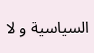السياسية و لا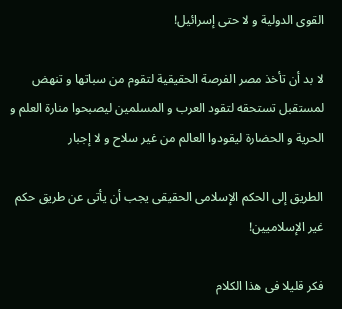القوى الدولية و لا حتى إسرائيل!

لا بد أن تأخذ مصر الفرصة الحقيقية لتقوم من سباتها و تنهض لمستقبل تستحقه لتقود العرب و المسلمين ليصبحوا منارة العلم و الحرية و الحضارة ليقودوا العالم من غير سلاح و لا إجبار

الطريق إلى الحكم الإسلامى الحقيقى يجب أن يأتى عن طريق حكم غير الإسلاميين!

فكر قليلا فى هذا الكلام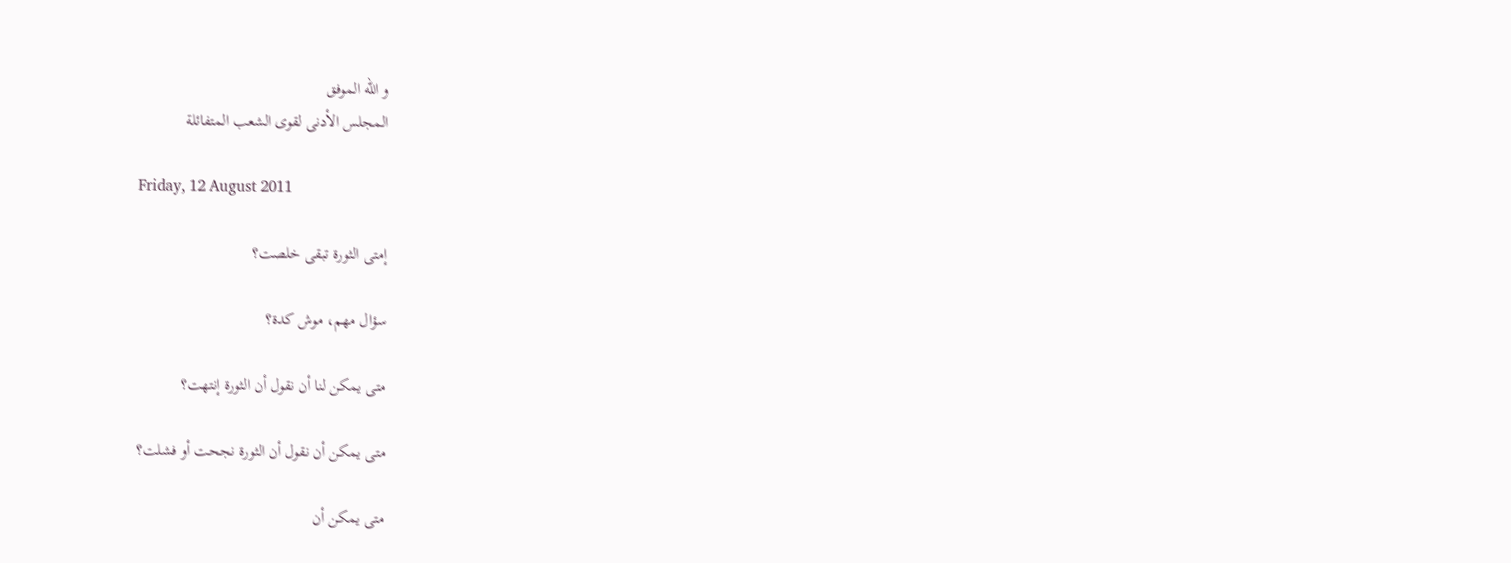و الله الموفق
المجلس الأدنى لقوى الشعب المتفائلة

Friday, 12 August 2011

إمتى الثورة تبقى خلصت؟

سؤال مهم، موش كدة؟

متى يمكن لنا أن نقول أن الثورة إنتهت؟

متى يمكن أن نقول أن الثورة نجحت أو فشلت؟

متى يمكن أن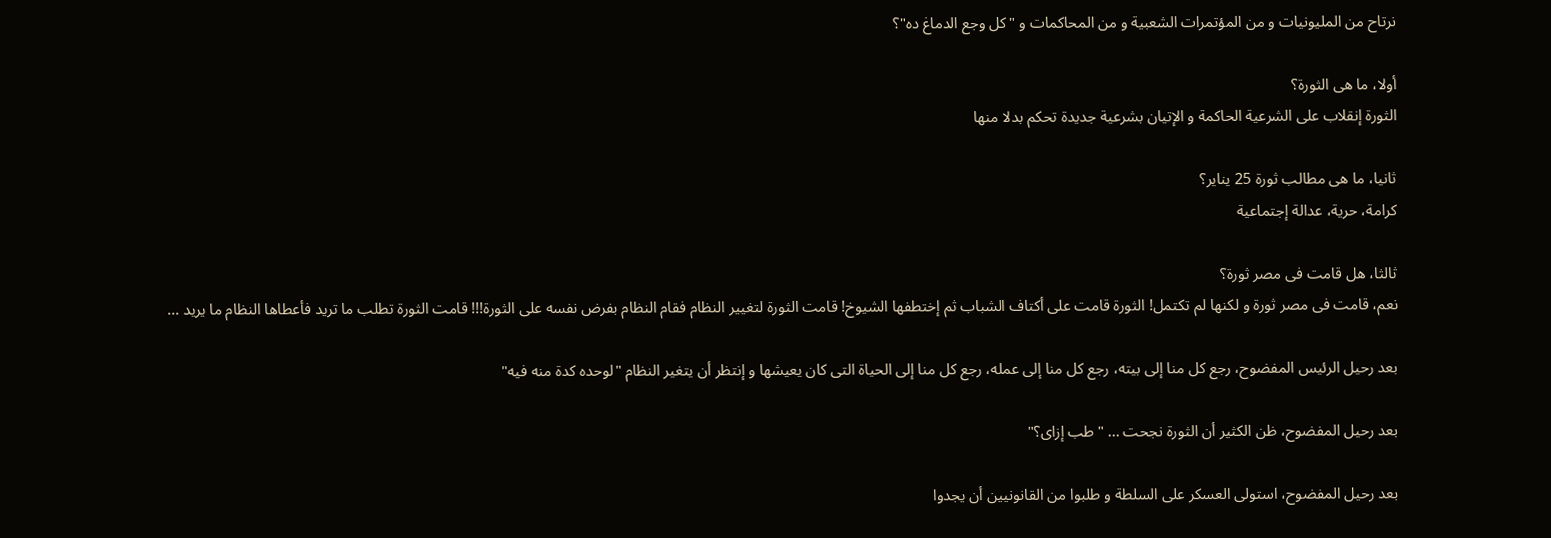نرتاح من المليونيات و من المؤتمرات الشعبية و من المحاكمات و "كل وجع الدماغ ده"؟

أولا، ما هى الثورة؟
الثورة إنقلاب على الشرعية الحاكمة و الإتيان بشرعية جديدة تحكم بدلا منها

ثانيا، ما هى مطالب ثورة 25 يناير؟
كرامة، حرية، عدالة إجتماعية

ثالثا، هل قامت فى مصر ثورة؟
نعم، قامت فى مصر ثورة و لكنها لم تكتمل! الثورة قامت على أكتاف الشباب ثم إختطفها الشيوخ! قامت الثورة لتغيير النظام فقام النظام بفرض نفسه على الثورة!!! قامت الثورة تطلب ما تريد فأعطاها النظام ما يريد ...

بعد رحيل الرئيس المفضوح، رجع كل منا إلى بيته، رجع كل منا إلى عمله، رجع كل منا إلى الحياة التى كان يعيشها و إنتظر أن يتغير النظام "لوحده كدة منه فيه"

بعد رحيل المفضوح، ظن الكثير أن الثورة نجحت ... "طب إزاى؟"

بعد رحيل المفضوح، استولى العسكر على السلطة و طلبوا من القانونيين أن يجدوا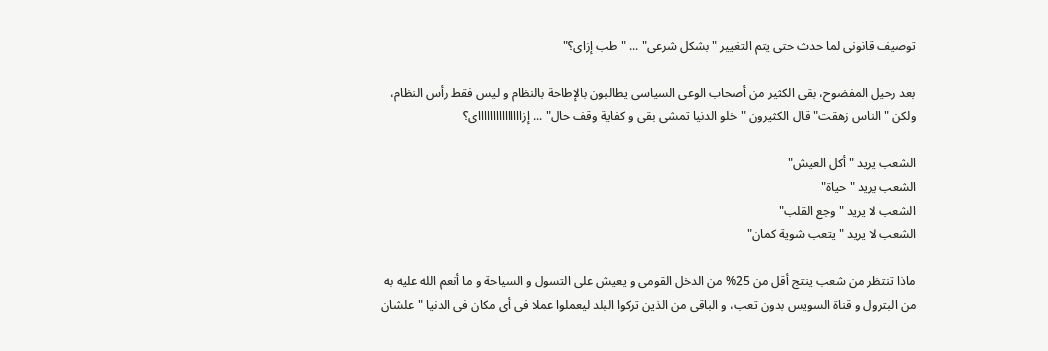توصيف قانونى لما حدث حتى يتم التغيير "بشكل شرعى" ... "طب إزاى؟"

بعد رحيل المفضوح، بقى الكثير من أصحاب الوعى السياسى يطالبون بالإطاحة بالنظام و ليس فقط رأس النظام، ولكن "الناس زهقت" قال الكثيرون "خلو الدنيا تمشى بقى و كفاية وقف حال" ... إزاااااااااااااااى؟

الشعب يريد "أكل العيش"
الشعب يريد "حياة"
الشعب لا يريد "وجع القلب"
الشعب لا يريد "يتعب شوية كمان"

ماذا تنتظر من شعب ينتج أقل من 25% من الدخل القومى و يعيش على التسول و السياحة و ما أنعم الله عليه به من البترول و قناة السويس بدون تعب، و الباقى من الذين تركوا البلد ليعملوا عملا فى أى مكان فى الدنيا "علشان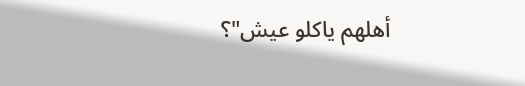أهلهم ياكلو عيش"؟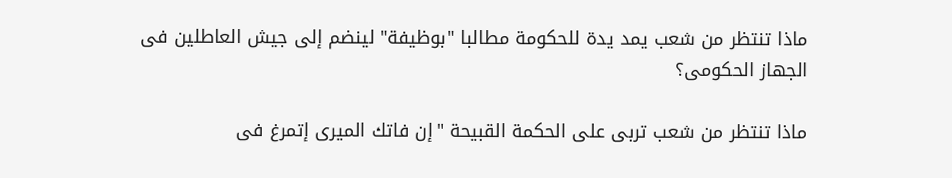ماذا تنتظر من شعب يمد يدة للحكومة مطالبا "بوظيفة" لينضم إلى جيش العاطلين فى الجهاز الحكومى؟

ماذا تنتظر من شعب تربى على الحكمة القبيحة "إن فاتك الميرى إتمرغ فى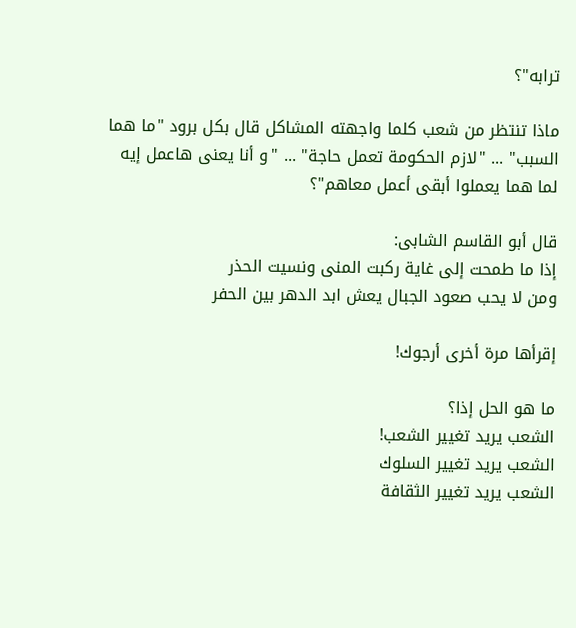ترابه"؟

ماذا تنتظر من شعب كلما واجهته المشاكل قال بكل برود "ما هما السبب" ... "لازم الحكومة تعمل حاجة" ... "و أنا يعنى هاعمل إيه لما هما يعملوا أبقى أعمل معاهم"؟

قال أبو القاسم الشابى:
إذا ما طمحت إلى غاية ركبت المنى ونسيت الحذر
ومن لا يحب صعود الجبال يعش ابد الدهر بين الحفر

إقرأها مرة أخرى أرجوك!

ما هو الحل إذا؟
الشعب يريد تغيير الشعب!
الشعب يريد تغيير السلوك
الشعب يريد تغيير الثقافة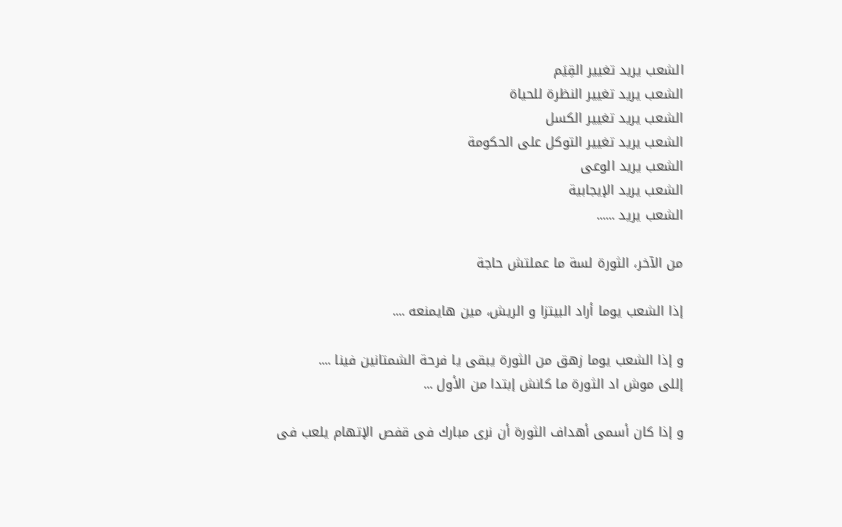الشعب يريد تغيير القِيَم
الشعب يريد تغيير النظرة للحياة
الشعب يريد تغيير الكسل
الشعب يريد تغيير التوكل على الحكومة
الشعب يريد الوعى
الشعب يريد الإيجابية
الشعب يريد ......

من الآخر، الثورة لسة ما عملتش حاجة

إذا الشعب يوما أراد البيتزا و الريش، مين هايمنعه ....

و إذا الشعب يوما زهق من الثورة يبقى يا فرحة الشمتانين فينا ....
إللى موش اد الثورة ما كانش إبتدا من الأول ...

و إذا كان أسمى أهداف الثورة أن نرى مبارك فى قفص الإتهام يلعب فى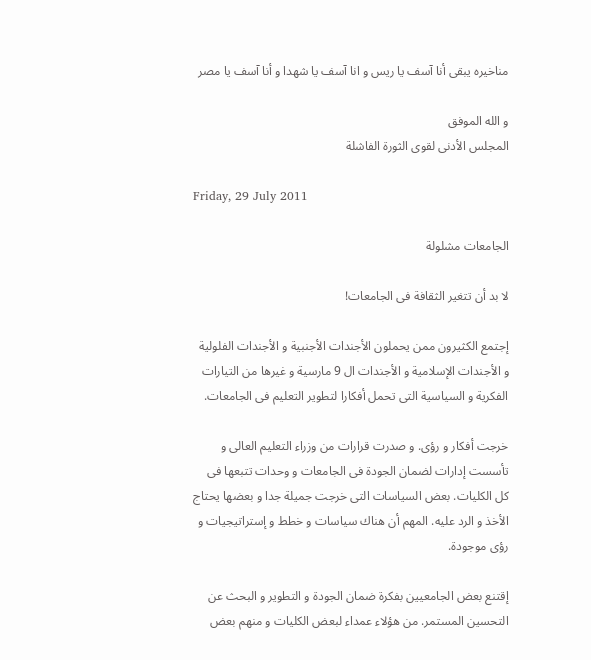مناخيره يبقى أنا آسف يا ريس و انا آسف يا شهدا و أنا آسف يا مصر

و الله الموفق
المجلس الأدنى لقوى الثورة الفاشلة

Friday, 29 July 2011

الجامعات مشلولة

لا بد أن تتغير الثقافة فى الجامعات!

إجتمع الكثيرون ممن يحملون الأجندات الأجنبية و الأجندات الفلولية و الأجندات الإسلامية و الأجندات ال 9 مارسية و غيرها من التيارات الفكرية و السياسية التى تحمل أفكارا لتطوير التعليم فى الجامعات.

خرجت أفكار و رؤى. و صدرت قرارات من وزراء التعليم العالى و تأسست إدارات لضمان الجودة فى الجامعات و وحدات تتبعها فى كل الكليات. بعض السياسات التى خرجت جميلة جدا و بعضها يحتاج الأخذ و الرد عليه. المهم أن هناك سياسات و خطط و إستراتيجيات و رؤى موجودة.

إقتنع بعض الجامعيين بفكرة ضمان الجودة و التطوير و البحث عن التحسين المستمر. من هؤلاء عمداء لبعض الكليات و منهم بعض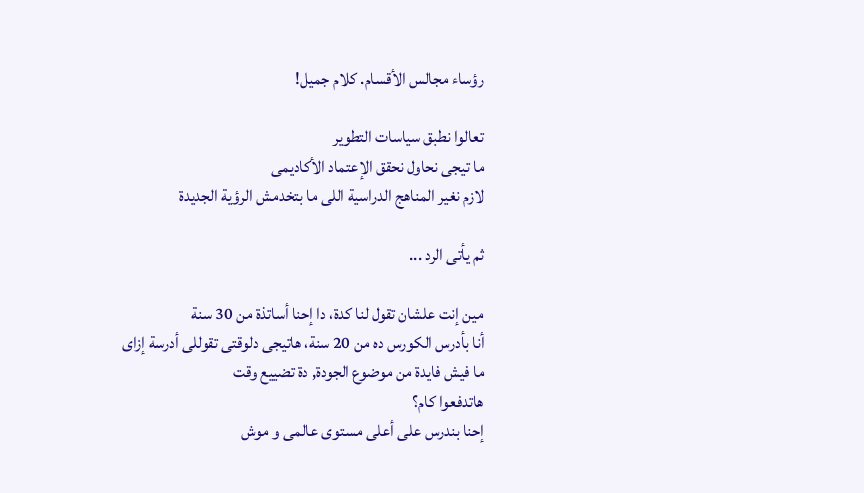رؤساء مجالس الأقسام. كلام جميل!

تعالوا نطبق سياسات التطوير
ما تيجى نحاول نحقق الإعتماد الأكاديمى
لازم نغير المناهج الدراسية اللى ما بتخدمش الرؤية الجديدة

ثم يأتى الرد ...

مين إنت علشان تقول لنا كدة، دا إحنا أساتذة من 30 سنة
أنا بأدرس الكورس ده من 20 سنة، هاتيجى دلوقتى تقوللى أدرسة إزاى
ما فيش فايدة من موضوع الجودة, دة تضييع وقت
هاتدفعوا كام؟
إحنا بندرس على أعلى مستوى عالمى و موش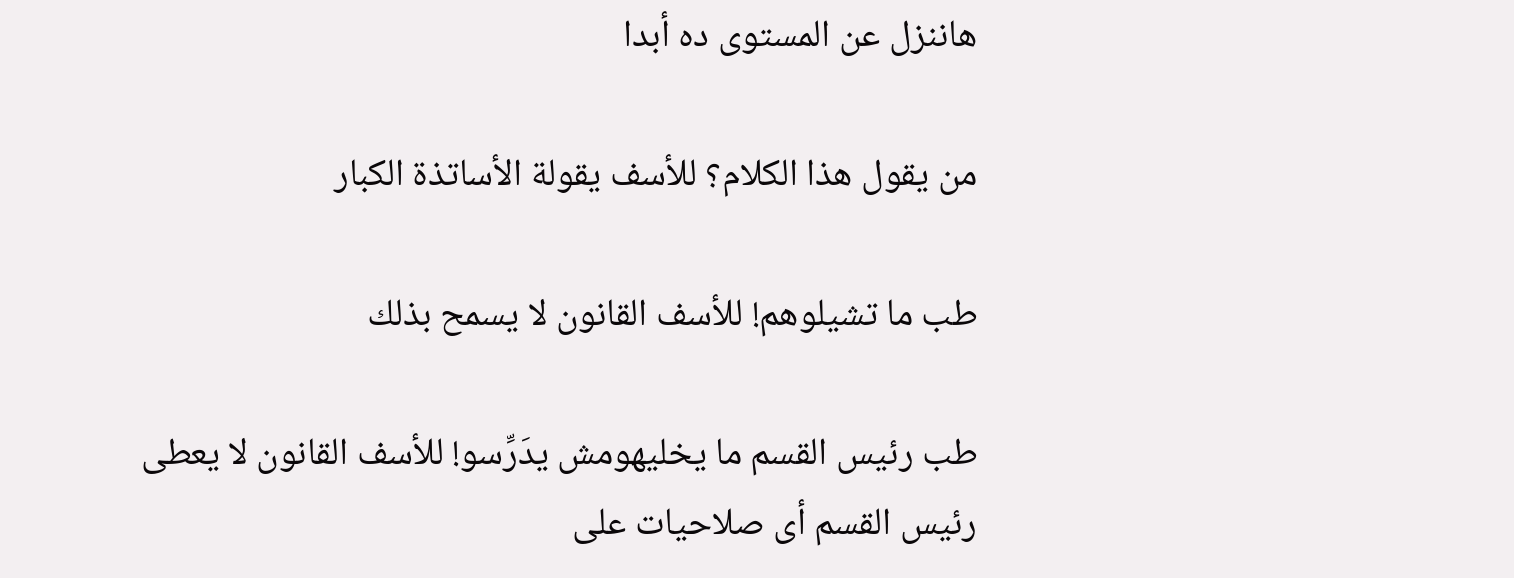هاننزل عن المستوى ده أبدا

من يقول هذا الكلام؟ للأسف يقولة الأساتذة الكبار

طب ما تشيلوهم! للأسف القانون لا يسمح بذلك

طب رئيس القسم ما يخليهومش يدَرِّسو! للأسف القانون لا يعطى رئيس القسم أى صلاحيات على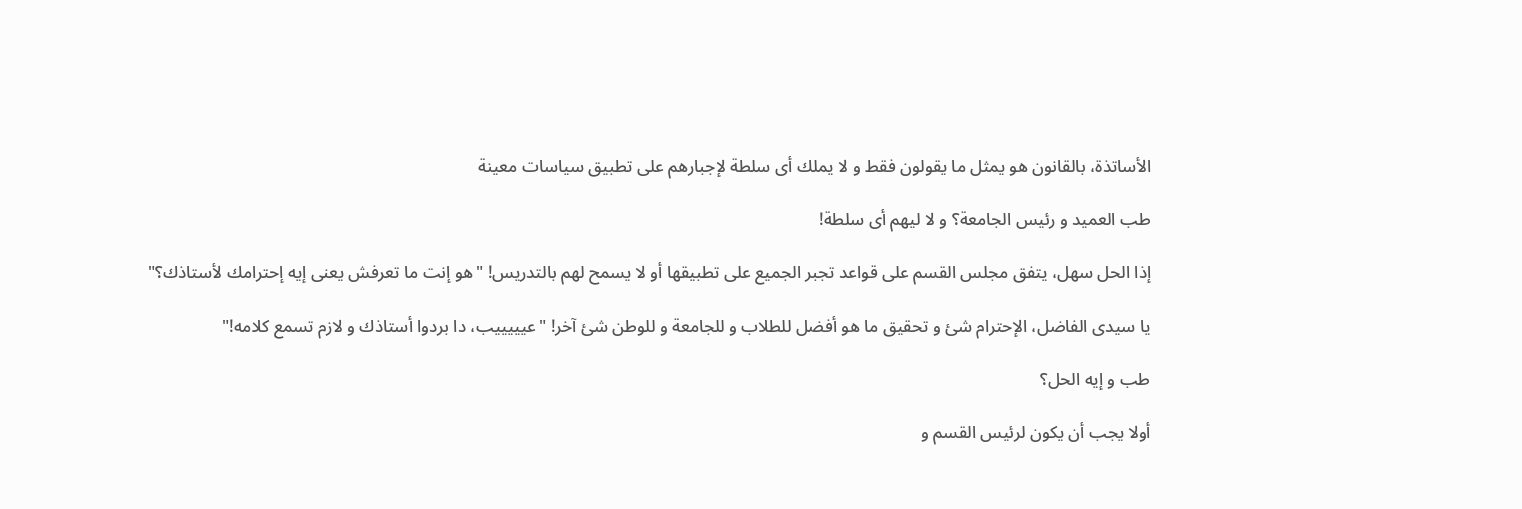الأساتذة، بالقانون هو يمثل ما يقولون فقط و لا يملك أى سلطة لإجبارهم على تطبيق سياسات معينة

طب العميد و رئيس الجامعة؟ و لا ليهم أى سلطة!

إذا الحل سهل، يتفق مجلس القسم على قواعد تجبر الجميع على تطبيقها أو لا يسمح لهم بالتدريس! "هو إنت ما تعرفش يعنى إيه إحترامك لأستاذك؟"

يا سيدى الفاضل، الإحترام شئ و تحقيق ما هو أفضل للطلاب و للجامعة و للوطن شئ آخر! "عيييييب، دا بردوا أستاذك و لازم تسمع كلامه!"

طب و إيه الحل؟

أولا يجب أن يكون لرئيس القسم و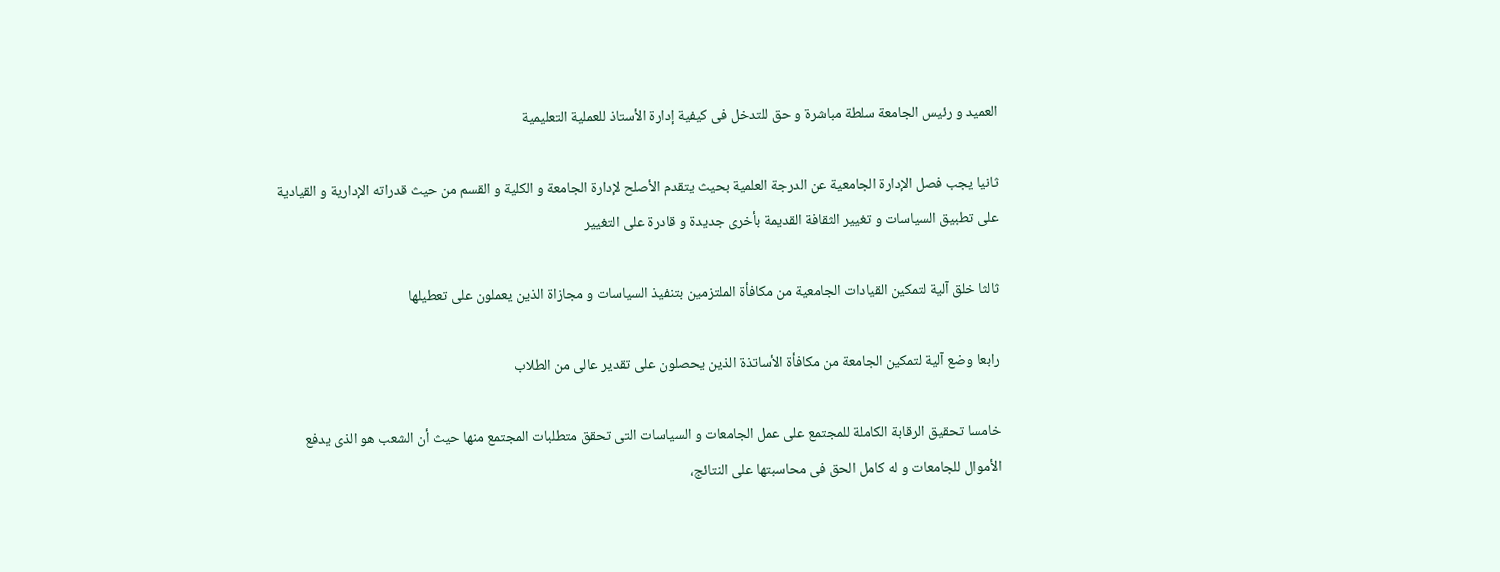العميد و رئيس الجامعة سلطة مباشرة و حق للتدخل فى كيفية إدارة الأستاذ للعملية التعليمية

ثانيا يجب فصل الإدارة الجامعية عن الدرجة العلمية بحيث يتقدم الأصلح لإدارة الجامعة و الكلية و القسم من حيث قدراته الإدارية و القيادية على تطبيق السياسات و تغيير الثقافة القديمة بأخرى جديدة و قادرة على التغيير

ثالثا خلق آلية لتمكين القيادات الجامعية من مكافأة الملتزمين بتنفيذ السياسات و مجازاة الذين يعملون على تعطيلها

رابعا وضع آلية لتمكين الجامعة من مكافأة الأساتذة الذين يحصلون على تقدير عالى من الطلاب

خامسا تحقيق الرقابة الكاملة للمجتمع على عمل الجامعات و السياسات التى تحقق متطلبات المجتمع منها حيث أن الشعب هو الذى يدفع الأموال للجامعات و له كامل الحق فى محاسبتها على النتائج،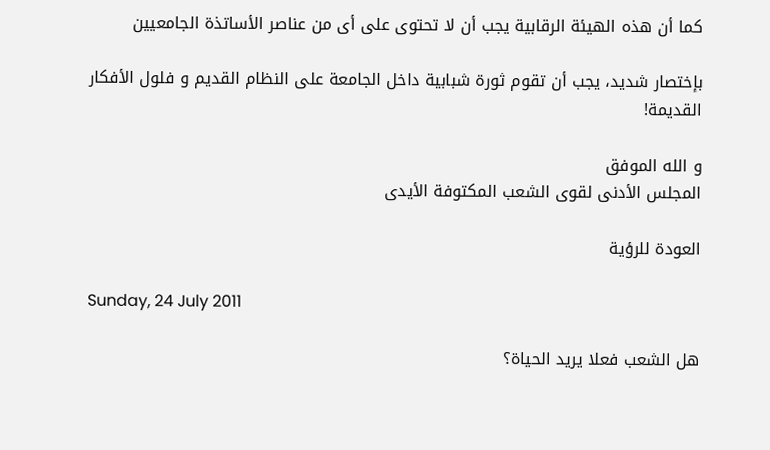كما أن هذه الهيئة الرقابية يجب أن لا تحتوى على أى من عناصر الأساتذة الجامعيين

بإختصار شديد، يجب أن تقوم ثورة شبابية داخل الجامعة على النظام القديم و فلول الأفكار القديمة!

و الله الموفق
المجلس الأدنى لقوى الشعب المكتوفة الأيدى

العودة للرؤية

Sunday, 24 July 2011

هل الشعب فعلا يريد الحياة؟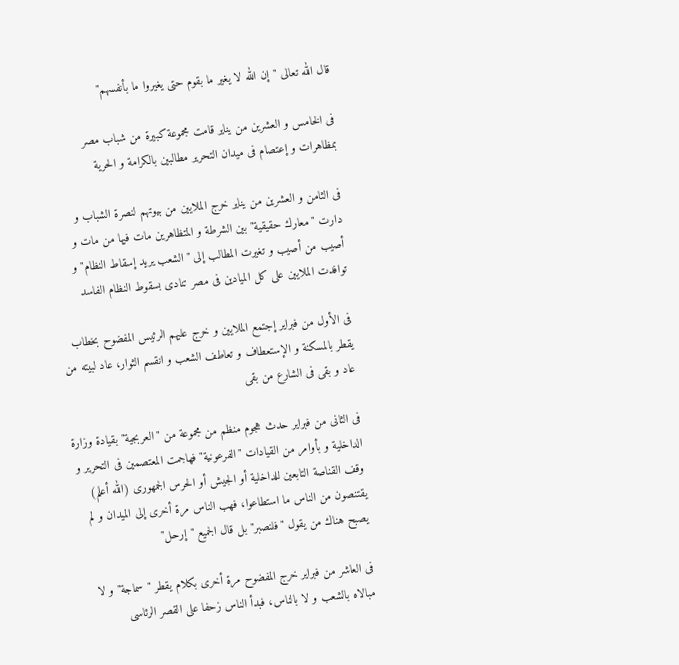قال الله تعالى "إن الله لا يغير ما بقوم حتى يغيروا ما بأنفسهم"

فى الخامس و العشرين من يناير قامت مجموعة كبيرة من شباب مصر بمظاهرات و إعتصام فى ميدان التحرير مطالبين بالكرامة و الحرية

فى الثامن و العشرين من يناير خرج الملايين من بيوتهم لنصرة الشباب و دارت "معارك حقيقية" بين الشرطة و المتظاهرين مات فيها من مات و أصيب من أصيب و تغيرت المطالب إلى "الشعب يريد إسقاط النظام" و توافدت الملايين على كل الميادين فى مصر تنادى بسقوط النظام الفاسد

فى الأول من فبراير إجتمع الملايين و خرج عليهم الرئيس المفضوح بخطاب يقطر بالمسكنة و الإستعطاف و تعاطف الشعب و انقسم الثوار، عاد لبيته من عاد و بقى فى الشارع من بقى

فى الثانى من فبراير حدث هجوم منظم من مجموعة من "العربجية" بقيادة وزارة الداخلية و بأوامر من القيادات "الفرعونية" فهاجمت المعتصمين فى التحرير و وقف القناصة التابعين للداخلية أو الجيش أو الحرس الجمهورى (الله أعلم) يقتنصون من الناس ما استطاعوا، فهب الناس مرة أخرى إلى الميدان و لم يصبح هناك من يقول "فلنصبر" بل قال الجميع "إرحل"

فى العاشر من فبراير خرج المفضوح مرة أخرى بكلام يقطر "سماجة" و لا مبالاه بالشعب و لا بالناس، فبدأ الناس زحفا على القصر الرئاسى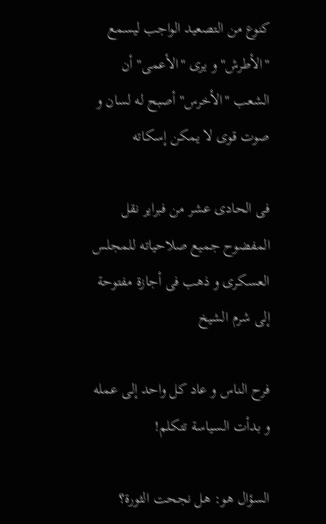كنوع من التصعيد الواجب ليسمع "الأطرش" و يرى "الأعمى" أن الشعب "الأخرس" أصبح له لسان و صوت قوى لا يمكن إسكاته

فى الحادى عشر من فبراير نقل المفضوح جميع صلاحياته للمجلس العسكرى و ذهب فى أجازة مفتوحة إلى شرم الشيخ

فرح الناس و عاد كل واحد إلى عمله و بدأت السياسة تتكلم!

السؤال هو: هل نجحت الثورة؟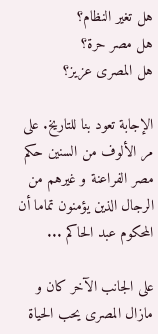هل تغير النظام؟
هل مصر حرة؟
هل المصرى عزيز؟

الإجابة تعود بنا للتاريخ. على مر الألوف من السنين حكم مصر الفراعنة و غيرهم من الرجال الذين يؤمنون تماما أن المحكوم عبد الحاكم ...

على الجانب الآخر كان و مازال المصرى يحب الحياة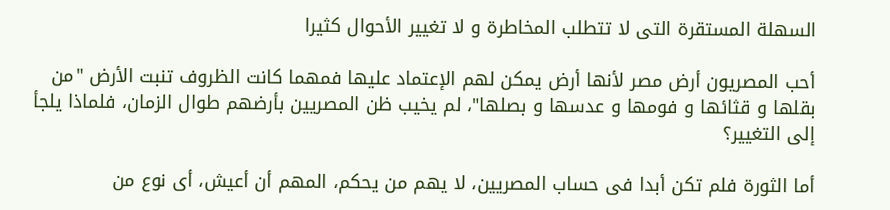السهلة المستقرة التى لا تتطلب المخاطرة و لا تغيير الأحوال كثيرا

أحب المصريون أرض مصر لأنها أرض يمكن لهم الإعتماد عليها فمهما كانت الظروف تنبت الأرض "من بقلها و قثائها و فومها و عدسها و بصلها"، لم يخيب ظن المصريين بأرضهم طوال الزمان، فلماذا يلجأ إلى التغيير؟

أما الثورة فلم تكن أبدا فى حساب المصريين، لا يهم من يحكم، المهم أن أعيش، أى نوع من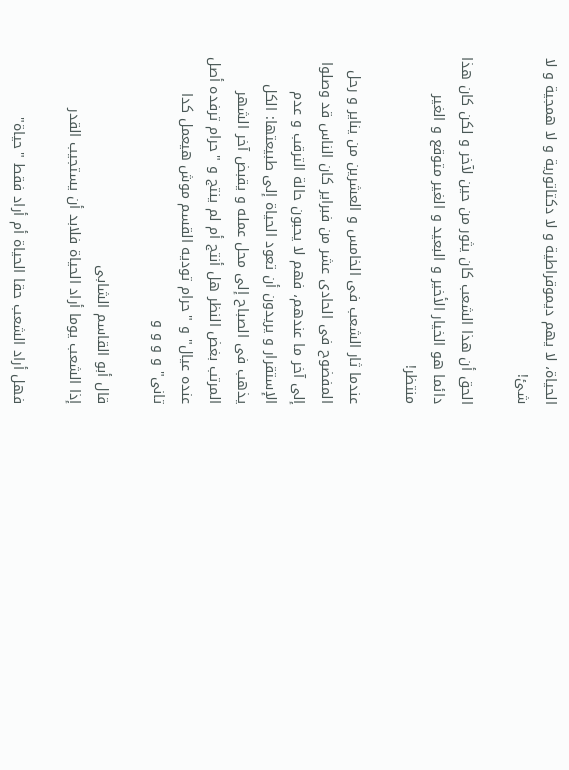الحياة، لا يهم ديموقراطية و لا دكتاتورية و لا همجية و لا شئ!

الحق أن هذا الشعب كان يثور من حين لآخر و لكن كان هذا دائما هو الخيار الأخير و البعيد و الغير متوقع و الغير منتظر!

عندما ثار الشعب فى الخامس و العشرين من يناير و رحل المفضوح فى الحادى عشر من فبراير كان الناس قد وصلوا إلى آخر ما عندهم، فهم لا يحبون حالة الترقب و عدم الإستقرار و يريدون أن تعود الحياة إلى طبيعتها: الكل يذهب فى الصباح إلى محل عمله و يقبض آخر الشهر المرتب بغض النظر هل أنتج أم لم ينتج و "حرام ترفده أصل عنده عيال" و "حرام توديه القسم موش هيعمل كدا تانى" و و و و

قال أبو القاسم الشابى
إذا الشعب يوما أراد الحياة فلابد أن يستجيب القدر

فهل أراد الشعب حقا الحياة أم أراد فقط "حياة"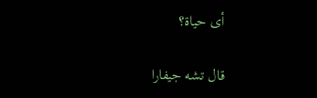أى حياة؟

قال تشه جيفارا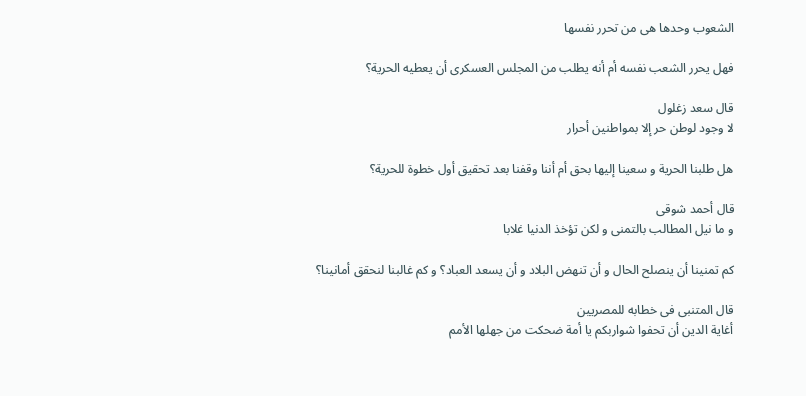الشعوب وحدها هى من تحرر نفسها

فهل يحرر الشعب نفسه أم أنه يطلب من المجلس العسكرى أن يعطيه الحرية؟

قال سعد زغلول
لا وجود لوطن حر إلا بمواطنين أحرار

هل طلبنا الحرية و سعينا إليها بحق أم أننا وقفنا بعد تحقيق أول خطوة للحرية؟

قال أحمد شوقى
و ما نيل المطالب بالتمنى و لكن تؤخذ الدنيا غلابا

كم تمنينا أن ينصلح الحال و أن تنهض البلاد و أن يسعد العباد؟ و كم غالبنا لنحقق أمانينا؟

قال المتنبى فى خطابه للمصريين
أغاية الدين أن تحفوا شواربكم يا أمة ضحكت من جهلها الأمم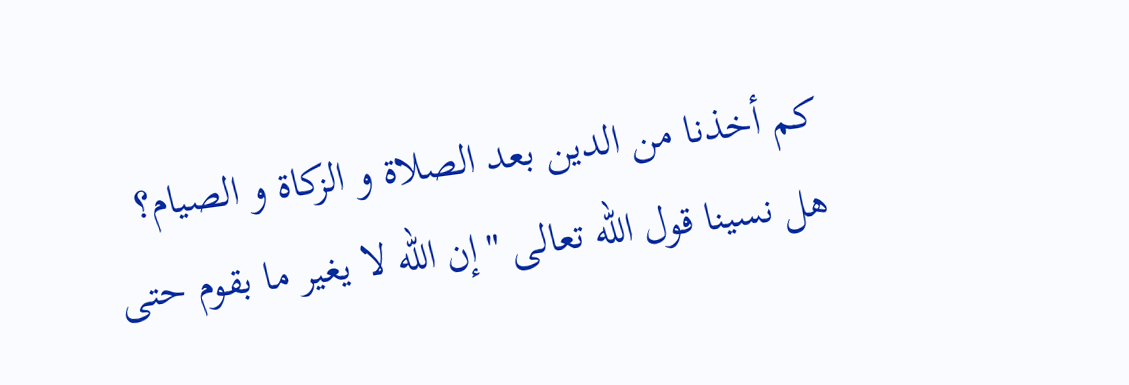كم أخذنا من الدين بعد الصلاة و الزكاة و الصيام؟ هل نسينا قول الله تعالى "إن الله لا يغير ما بقوم حتى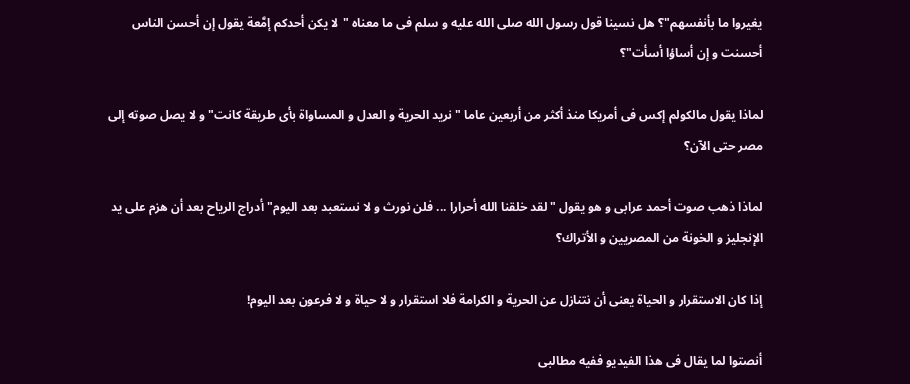يغيروا ما بأنفسهم"؟ هل نسينا قول رسول الله صلى الله عليه و سلم فى ما معناه "لا يكن أحدكم إمَّعة يقول إن أحسن الناس أحسنت و إن أساؤا أسأت"؟

لماذا يقول مالكولم إكس فى أمريكا منذ أكثر من أربعين عاما "نريد الحرية و العدل و المساواة بأى طريقة كانت" و لا يصل صوته إلى مصر حتى الآن؟

لماذا ذهب صوت أحمد عرابى و هو يقول "لقد خلقنا الله أحرارا ... فلن نورث و لا نستعبد بعد اليوم" أدراج الرياح بعد أن هزم على يد الإنجليز و الخونة من المصريين و الأتراك؟

إذا كان الاستقرار و الحياة يعنى أن نتنازل عن الحرية و الكرامة فلا استقرار و لا حياة و لا فرعون بعد اليوم!

أنصتوا لما يقال فى هذا الفيديو ففيه مطالبى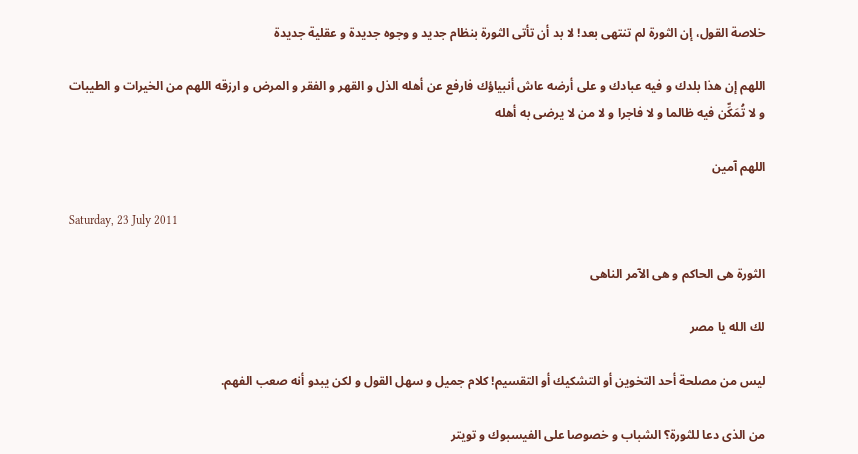خلاصة القول، إن الثورة لم تنتهى بعد! لا بد أن تأتى الثورة بنظام جديد و وجوه جديدة و عقلية جديدة

اللهم إن هذا بلدك و فيه عبادك و على أرضه عاش أنبياؤك فارفع عن أهله الذل و القهر و الفقر و المرض و ارزقه اللهم من الخيرات و الطيبات و لا تُمَكِّن فيه ظالما و لا فاجرا و لا من لا يرضى به أهله

اللهم آمين

Saturday, 23 July 2011

الثورة هى الحاكم و هى الآمر الناهى

لك الله يا مصر

ليس من مصلحة أحد التخوين أو التشكيك أو التقسيم! كلام جميل و سهل القول و لكن يبدو أنه صعب الفهم.

من الذى دعا للثورة؟ الشباب و خصوصا على الفيسبوك و تويتر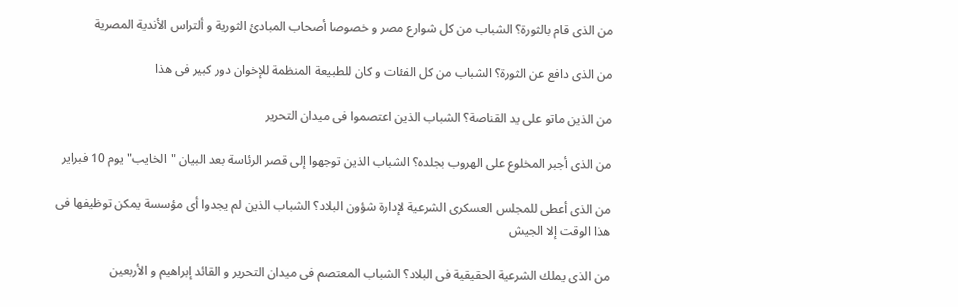من الذى قام بالثورة؟ الشباب من كل شوارع مصر و خصوصا أصحاب المبادئ الثورية و ألتراس الأندية المصرية

من الذى دافع عن الثورة؟ الشباب من كل الفئات و كان للطبيعة المنظمة للإخوان دور كبير فى هذا

من الذين ماتو على يد القناصة؟ الشباب الذين اعتصموا فى ميدان التحرير

من الذى أجبر المخلوع على الهروب بجلده؟ الشباب الذين توجهوا إلى قصر الرئاسة بعد البيان "الخايب" يوم 10 فبراير

من الذى أعطى للمجلس العسكرى الشرعية لإدارة شؤون البلاد؟ الشباب الذين لم يجدوا أى مؤسسة يمكن توظيفها فى هذا الوقت إلا الجيش

من الذى يملك الشرعية الحقيقية فى البلاد؟ الشباب المعتصم فى ميدان التحرير و القائد إبراهيم و الأربعين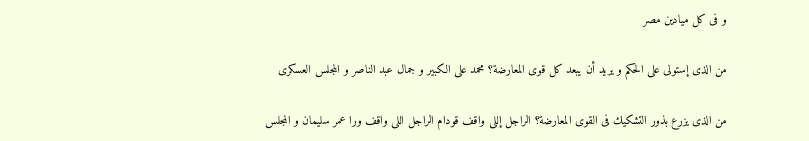و فى كل ميادين مصر

من الذى إستولى على الحكم و يريد أن يبعد كل قوى المعارضة؟ محمد على الكبير و جمال عبد الناصر و المجلس العسكرى

من الذى يزرع بذور التشكيك فى القوى المعارضة؟ الراجل إللى واقف قودام الراجل اللى واقف ورا عمر سليمان و المجلس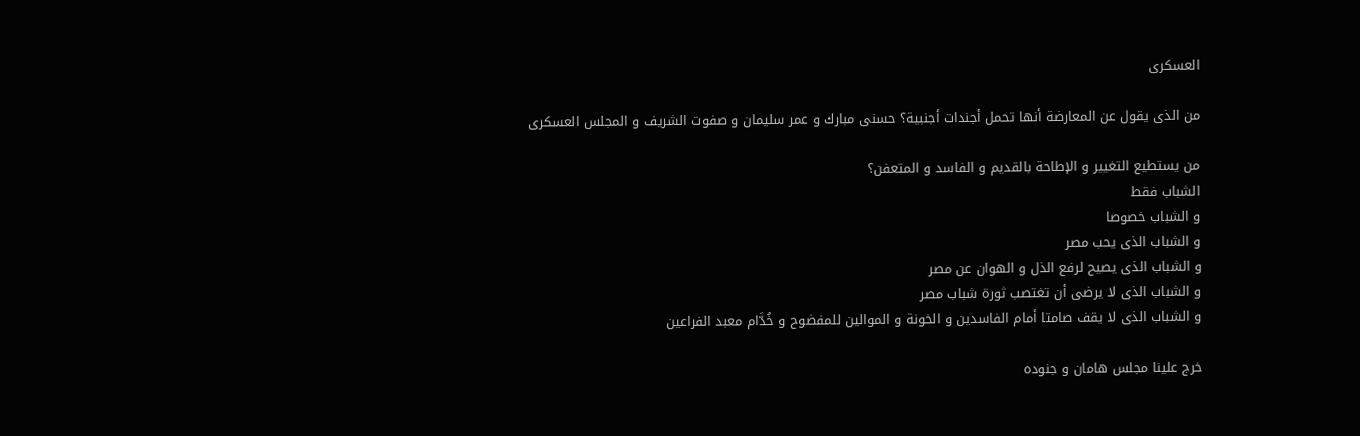العسكرى

من الذى يقول عن المعارضة أنها تحمل أجندات أجنبية؟ حسنى مبارك و عمر سليمان و صفوت الشريف و المجلس العسكرى

من يستطيع التغيير و الإطاحة بالقديم و الفاسد و المتعفن؟
الشباب فقط
و الشباب خصوصا
و الشباب الذى يحب مصر
و الشباب الذى يصيح لرفع الذل و الهوان عن مصر
و الشباب الذى لا يرضى أن تغتصب ثورة شباب مصر
و الشباب الذى لا يقف صامتا أمام الفاسدين و الخونة و الموالين للمفضوح و خُدَّام معبد الفراعين

خرج علينا مجلس هامان و جنوده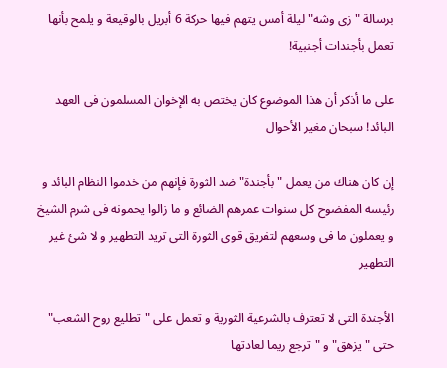برسالة "زى وشه" ليلة أمس يتهم فيها حركة 6 أبريل بالوقيعة و يلمح بأنها تعمل بأجندات أجنبية!

على ما أذكر أن هذا الموضوع كان يختص به الإخوان المسلمون فى العهد البائد! سبحان مغير الأحوال

إن كان هناك من يعمل "بأجندة" ضد الثورة فإنهم من خدموا النظام البائد و رئيسه المفضوح كل سنوات عمرهم الضائع و ما زالوا يحمونه فى شرم الشيخ و يعملون ما فى وسعهم لتفريق قوى الثورة التى تريد التطهير و لا شئ غير التطهير

الأجندة التى لا تعترف بالشرعية الثورية و تعمل على "تطليع روح الشعب" حتى "يزهق" و "ترجع ريما لعادتها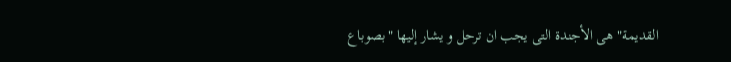القديمة" هى الأجندة التى يجب ان ترحل و يشار إليها "بصوباع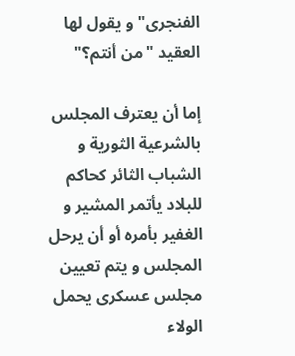الفنجرى" و يقول لها العقيد "من أنتم؟"

إما أن يعترف المجلس بالشرعية الثورية و الشباب الثائر كحاكم للبلاد يأتمر المشير و الغفير بأمره أو أن يرحل المجلس و يتم تعيين مجلس عسكرى يحمل الولاء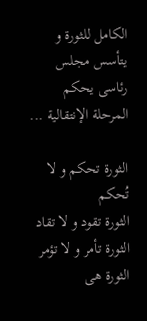الكامل للثورة و يتأسس مجلس رئاسى يحكم المرحلة الإنتقالية ...

الثورة تحكم و لا تُحكم
الثورة تقود و لا تقاد
الثورة تأمر و لا تؤمر
الثورة هى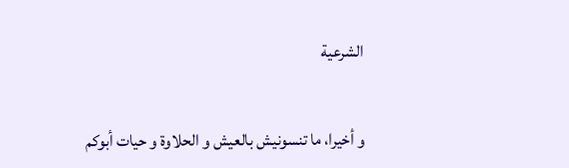الشرعية


و أخيرا، ما تنسونيش بالعيش و الحلاوة و حيات أبوكم